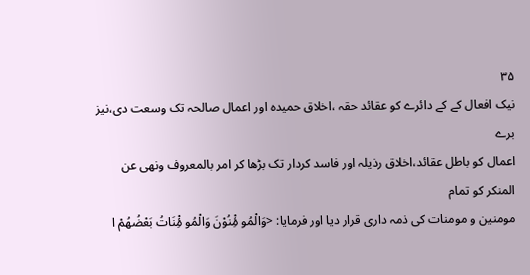٣۵
نيک افعال کے کے دائرے کو عقائد حقہ ،اخلاق حميدہ اور اعمال صالحہ تک وسعت دی،نيز برے
اعمال کو باطل عقائد،اخلاق رذيلہ اور فاسد کردار تک بڑها کر امر بالمعروف ونهی عن المنکر کو تمام
مومنين و مومنات کی ذمہ داری قرار ديا اور فرمايا: <وَالْمُو مِْٔنُوْنَ وَالْمُو مِْٔنَاتُ بَعْضُهُمْ ا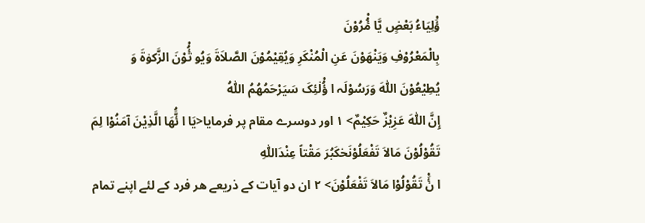ؤَْلِيَاءُ بَعْضٍ يَّا مُْٔرُوْنَ
بِالْمَعْرُوْفِ وَيَنْهَوْنَ عَنِ الْمُنْکَرِ وَيُقِيْمُوْنَ الصَّلاَةَ وَيُو تُْٔوْنَ الزَّکوٰةَ وَ يُطِيْعُوْنَ اللّٰہَ وَرَسُوْلَہ ا ؤُْلٰئِکَ سَيَرْحَمُهُمُ اللّٰہُ
إِنَّ اللّٰہَ عَزِيْزٌ حَکِيْمٌ> ١ اور دوسرے مقام پر فرمايا<يَا ا ئَُّهَا الَّذِيْنَ آمَنُوْا لِمَ تَقُوْلُوْنَ مَالاَ تَفْعَلُوْنَخکَبُرَ مَقْتاً عِنْدَاللّٰہِ
ا نَْٔ تَقُوْلُوْا مَالاَ تَفْعَلُوْنَ> ٢ ان دو آيات کے ذريعے هر فرد کے لئے اپنے تمام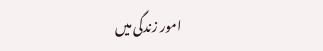امور زندگی ميں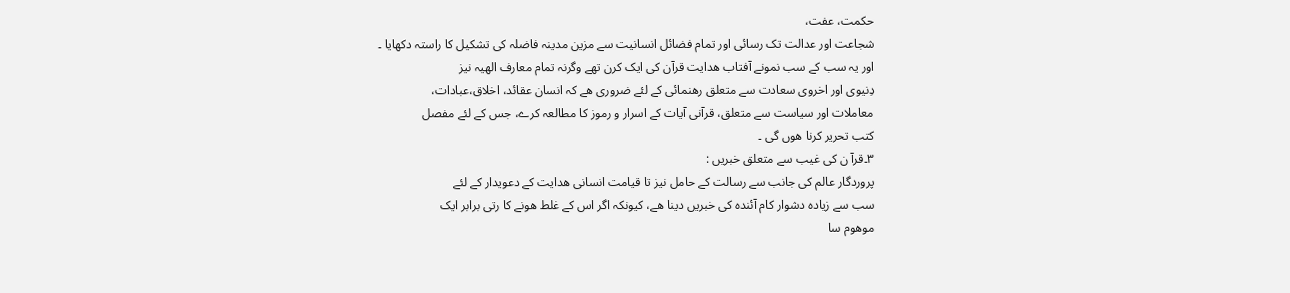حکمت، عفت،
شجاعت اور عدالت تک رسائی اور تمام فضائل انسانيت سے مزين مدينہ فاضلہ کی تشکيل کا راستہ دکهايا ۔
اور يہ سب کے سب نمونے آفتاب هدايت قرآن کی ايک کرن تهے وگرنہ تمام معارف الهيہ نيز
دِنيوی اور اخروی سعادت سے متعلق رهنمائی کے لئے ضروری هے کہ انسان عقائد، اخلاق،عبادات،
معاملات اور سياست سے متعلق، قرآنی آيات کے اسرار و رموز کا مطالعہ کرے، جس کے لئے مفصل
کتب تحرير کرنا هوں گی ۔
٣۔قرآ ن کی غيب سے متعلق خبريں :
پروردگار عالم کی جانب سے رسالت کے حامل نيز تا قيامت انسانی هدايت کے دعويدار کے لئے
سب سے زيادہ دشوار کام آئندہ کی خبريں دينا هے، کيونکہ اگر اس کے غلط هونے کا رتی برابر ايک
موهوم سا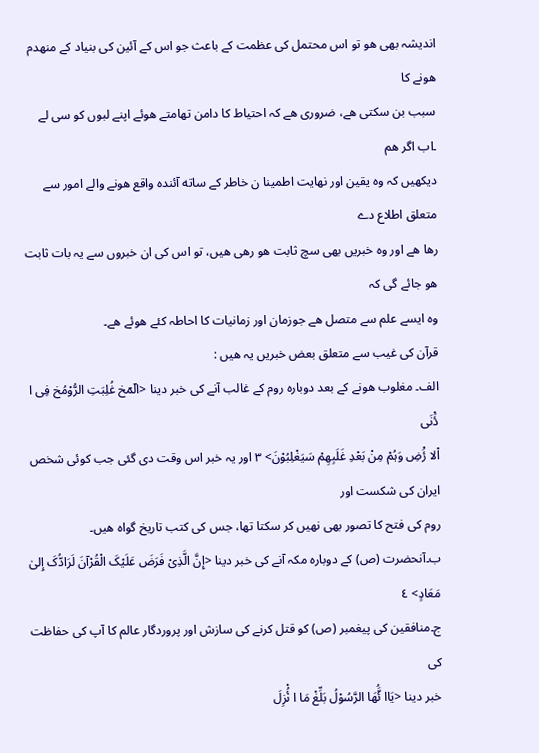انديشہ بهی هو تو اس محتمل کی عظمت کے باعث جو اس کے آئين کی بنياد کے منهدم هونے کا
سبب بن سکتی هے، ضروری هے کہ احتياط کا دامن تهامتے هوئے اپنے لبوں کو سی لے ۔اب اگر هم
ديکهيں کہ وہ يقين اور نهايت اطمينا ن خاطر کے ساته آئندہ واقع هونے والے امور سے متعلق اطلاع دے
رها هے اور وہ خبريں بهی سچ ثابت هو رهی هيں، تو اس کی ان خبروں سے يہ بات ثابت هو جائے گی کہ
وہ ايسے علم سے متصل هے جوزمان اور زمانيات کا احاطہ کئے هوئے هے۔
قرآن کی غيب سے متعلق بعض خبريں يہ هيں :
الف۔ مغلوب هونے کے بعد دوبارہ روم کے غالب آنے کی خبر دينا <الٓمٓخ غُلِبَتِ الرُّوْمُخ فِی ا دَْٔنَی
اْلا رَْٔضِ وَہُمْ مِنْ بَعْدِ غَلَبِهِمْ سَيَغْلِبُوْنَ> ٣ اور يہ خبر اس وقت دی گئی جب کوئی شخص ايران کی شکست اور
روم کی فتح کا تصور بهی نهيں کر سکتا تها، جس کی کتب تاريخ گواہ هيں۔
ب۔آنحضرت (ص) کے دوبارہ مکہ آنے کی خبر دينا <إِنَّ الَّذِیْ فَرَضَ عَلَيْکَ الْقُرْآنَ لَرَادُّکَ إِلیٰ
مَعَادٍ> ٤
ج۔منافقين کی پيغمبر (ص) کو قتل کرنے کی سازش اور پروردگار عالم کا آپ کی حفاظت کی
خبر دينا <يَاا ئَُّهَا الرَّسُوْلُ بَلِّغْ مَا ا نُْٔزِلَ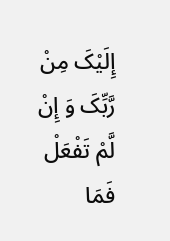إِلَيْکَ مِنْ رَّبِّکَ وَ إِنْ لَّمْ تَفْعَلْ فَمَا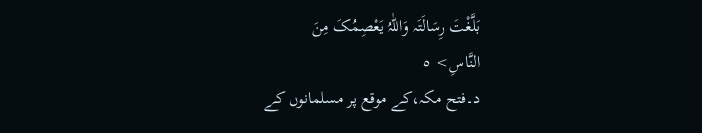بَلَّغْتَ رِسَالَتَہ وَاللّٰہُ يَعْصِمُکَ مِنَ
النَّاسِ> ٥
د۔فتح مکہ،کے موقع پر مسلمانوں کے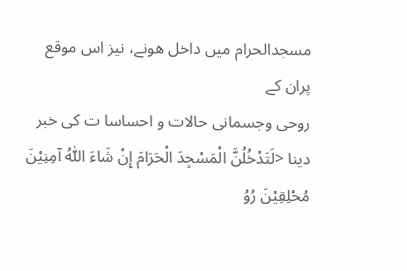مسجدالحرام ميں داخل هونے، نيز اس موقع پران کے
روحی وجسمانی حالات و احساسا ت کی خبر دينا <لَتَدْخُلُنَّ الْمَسْجِدَ الْحَرَامَ إِنْ شَاءَ اللّٰہُ آمِنِيْنَ مُحْلِقِيْنَ رُوُ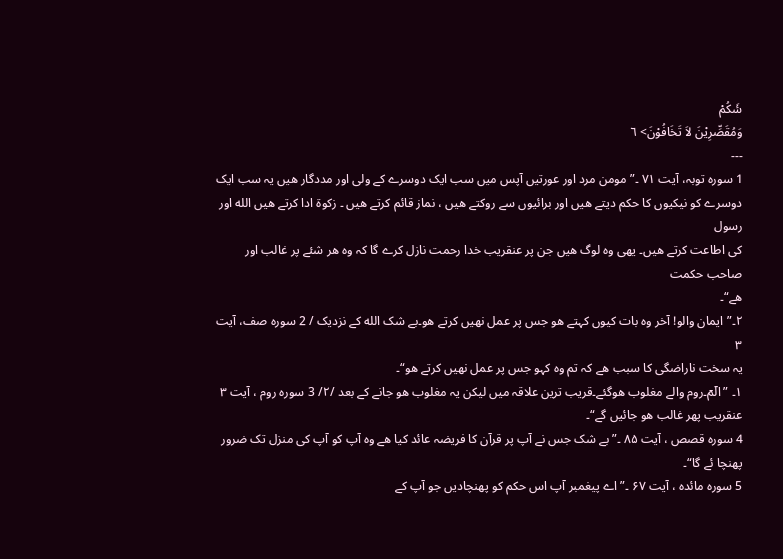سَٔکُمْ
وَمُقَصِّرِيْنَ لاَ تَخَافُوْنَ> ٦
---
1 سورہ توبہ، آيت ٧١ ۔”مومن مرد اور عورتيں آپس ميں سب ايک دوسرے کے ولی اور مددگار هيں يہ سب ايک
دوسرے کو نيکيوں کا حکم ديتے هيں اور برائيوں سے روکتے هيں ، نماز قائم کرتے هيں ۔ زکوة ادا کرتے هيں الله اور رسول
کی اطاعت کرتے هيں۔ يهی وہ لوگ هيں جن پر عنقريب خدا رحمت نازل کرے گا کہ وہ هر شئے پر غالب اور صاحب حکمت
هے“۔
٢۔”ايمان والو! آخر وہ بات کيوں کہتے هو جس پر عمل نهيں کرتے هو۔بے شک الله کے نزديک / 2 سورہ صف، آيت ٣
يہ سخت ناراضگی کا سبب هے کہ تم وہ کہو جس پر عمل نهيں کرتے هو“۔
١۔ ”الٓمٓ۔روم والے مغلوب هوگئے۔قريب ترين علاقہ ميں ليکن يہ مغلوب هو جانے کے بعد /٢/ 3 سورہ روم ، آيت ٣
عنقريب پهر غالب هو جائيں گے“۔
4 سورہ قصص ، آيت ٨۵ ۔”بے شک جس نے آپ پر قرآن کا فريضہ عائد کيا هے وہ آپ کو آپ کی منزل تک ضرور
پهنچا ئے گا“۔
5 سورہ مائدہ ، آيت ۶٧ ۔”اے پيغمبر آپ اس حکم کو پهنچاديں جو آپ کے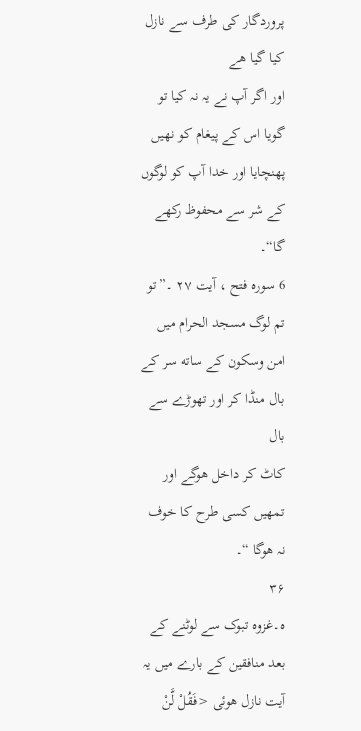پروردگار کی طرف سے نازل کيا گيا هے
اور اگر آپ نے يہ نہ کيا تو گويا اس کے پيغام کو نهيں پهنچايا اور خدا آپ کو لوگوں کے شر سے محفوظ رکهے گا“۔
6 سورہ فتح ، آيت ٢٧ ۔”تو تم لوگ مسجد الحرام ميں امن وسکون کے ساته سر کے بال منڈا کر اور تهوڑے سے بال
کاٹ کر داخل هوگے اور تمهيں کسی طرح کا خوف نہ هوگا “۔
٣۶
ه۔غزوہ تبوک سے لوٹنے کے بعد منافقين کے بارے ميں يہ آيت نازل هوئی <فَقُلْ لَّنْ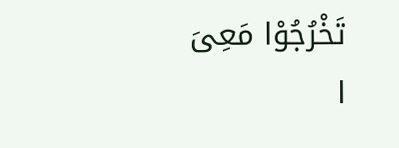تَخْرُجُوْا مَعِیَ
ا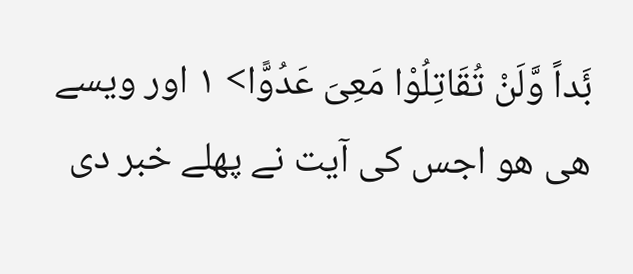بَٔداً وَّلَنْ تُقَاتِلُوْا مَعِیَ عَدُوًّا> ١ اور ويسے هی هو اجس کی آيت نے پهلے خبر دی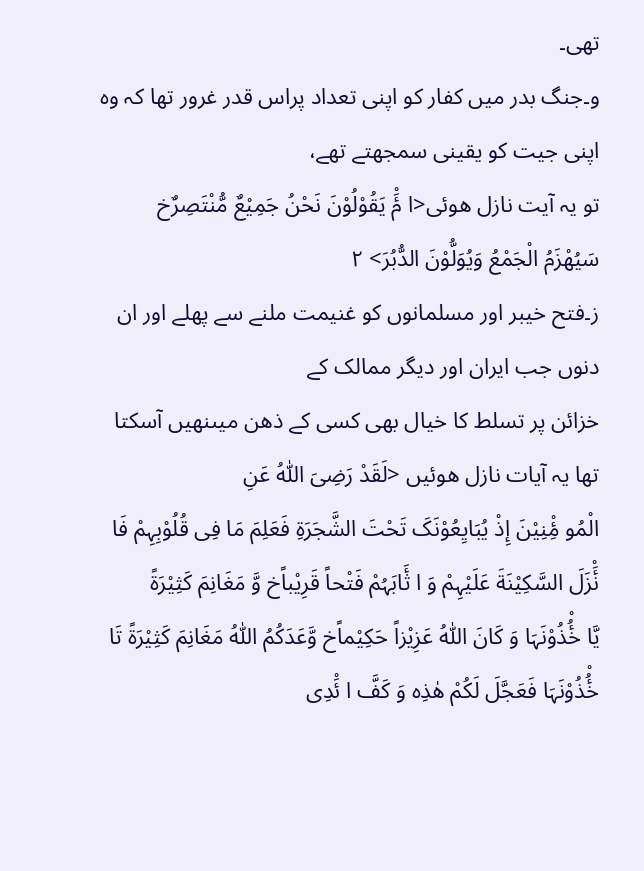تهی۔
و۔جنگ بدر ميں کفار کو اپنی تعداد پراس قدر غرور تها کہ وہ اپنی جيت کو يقينی سمجهتے تهے،
تو يہ آيت نازل هوئی<ا مَْٔ يَقُوْلُوْنَ نَحْنُ جَمِيْعٌ مُّنْتَصِرٌخ سَيُهْزَمُ الْجَمْعُ وَيُوَلُّوْنَ الدُّبُرَ> ٢
ز۔فتح خيبر اور مسلمانوں کو غنيمت ملنے سے پهلے اور ان دنوں جب ايران اور ديگر ممالک کے
خزائن پر تسلط کا خيال بهی کسی کے ذهن ميںنهيں آسکتا تها يہ آيات نازل هوئيں <لَقَدْ رَضِیَ اللّٰہُ عَنِ
الْمُو مِْٔنِيْنَ إِذْ يُبَايِعُوْنَکَ تَحْتَ الشَّجَرَةِ فَعَلِمَ مَا فِی قُلُوْبِہِمْ فَا نَْٔزَلَ السَّکِيْنَةَ عَلَيْہِمْ وَ ا ثَٔابَہُمْ فَتْحاً قَرِيْباًخ وَّ مَغَانِمَ کَثِيْرَةً
يَّا خُْٔذُوْنَہَا وَ کَانَ اللّٰہُ عَزِيْزاً حَکِيْماًخ وَّعَدَکُمُ اللّٰہُ مَغَانِمَ کَثِيْرَةً تَا خُْٔذُوْنَہَا فَعَجَّلَ لَکُمْ هٰذِہ وَ کَفَّ ا ئَْدِی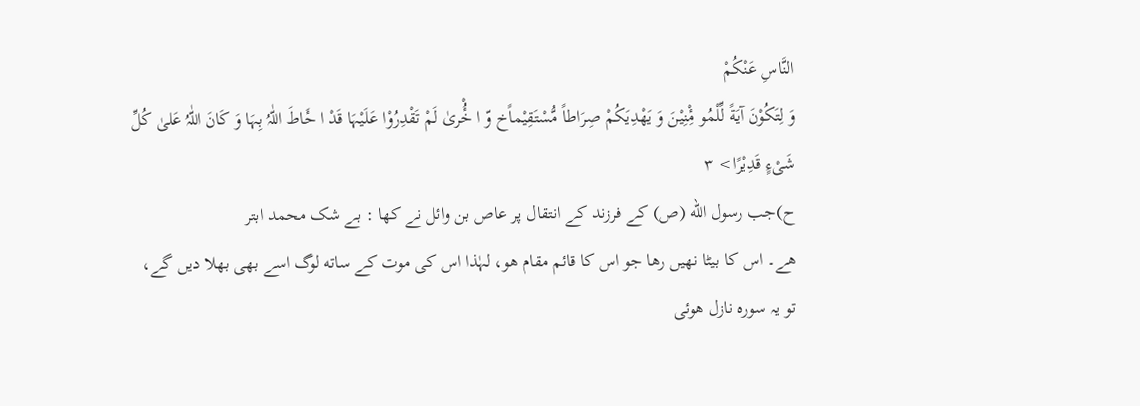النَّاسِ عَنْکُمْ
وَ لِتَکُوْنَ آيَةً لِّلْمُو مِْٔنِيْنَ وَ يَهْدِيَکُمْ صِرَاطاً مُّسْتَقِيْماًخ وّ ا خُْٔریٰ لَمْ تَقْدِرُوْا عَلَيْہَا قَدْ ا حَٔاطَ اللّٰہُ بِہَا وَ کَانَ اللّٰہُ عَلیٰ کُلِّ
شَیْءٍ قَدِيْرًا> ٣
ح)جب رسول الله (ص) کے فرزند کے انتقال پر عاص بن وائل نے کها : بے شک محمد ابتر
هے۔ اس کا بيٹا نهيں رها جو اس کا قائم مقام هو، لہٰذا اس کی موت کے ساته لوگ اسے بهی بهلا ديں گے،
تو يہ سورہ نازل هوئی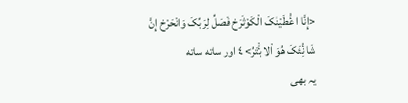<إِنَّا ا عَْٔطَيْنٰکَ الْکَوْثَرَخ فَصَلِّ لِرَبِّکَ وَانْحَرْخ إِنَّ شَا نِْٔئَکَ هُوَ اْلا بَْٔتَرُ> ٤ اور ساته ساته
يہ بهی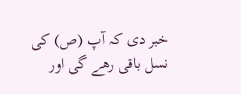خبر دی کہ آپ (ص) کی نسل باقی رهے گی اور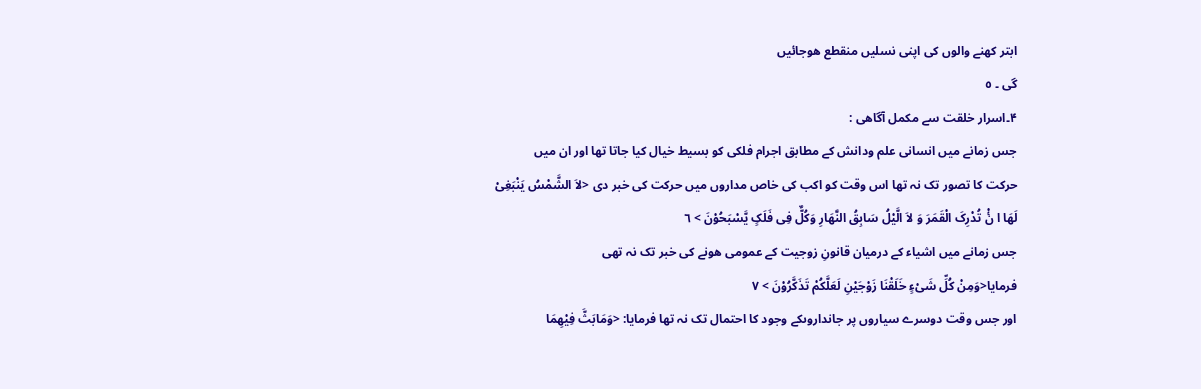ابتر کهنے والوں کی اپنی نسليں منقطع هوجائيں
گی ۔ ٥
۴۔اسرار خلقت سے مکمل آگاهی :
جس زمانے ميں انسانی علم ودانش کے مطابق اجرام فلکی کو بسيط خيال کيا جاتا تها اور ان ميں
حرکت کا تصور تک نہ تها اس وقت کو اکب کی خاص مداروں ميں حرکت کی خبر دی <لاَ الشَّمْسُ يَنْبَغِیْ
لَهَا ا نْٔ تُدْرِکَ الْقَمَرَ وَ لاَ الَّيْلُ سَابِقُ النَّهَارِ وَکُلٌّ فِی فَلَکٍ يَّسْبَحُوْنَ > ٦
جس زمانے ميں اشياء کے درميان قانونِ زوجيت کے عمومی هونے کی خبر تک نہ تهی
فرمايا<وَمِنْ کُلِّ شَیْءٍ خَلَقْنَا زَوْجَيْنِ لَعَلَّکُمْ تَذَکَّرُوْنَ > ٧
اور جس وقت دوسرے سياروں پر جانداروںکے وجود کا احتمال تک نہ تها فرمايا: <وَمَابَثَّ فِيْهِمَا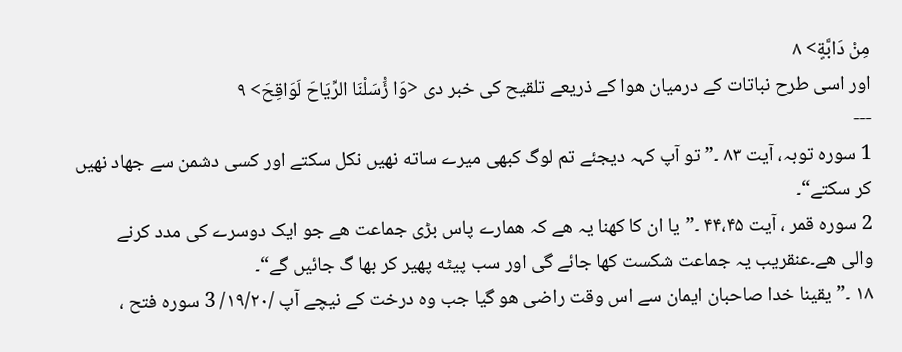مِنْ دَابَّةٍ> ٨
اور اسی طرح نباتات کے درميان هوا کے ذريعے تلقيح کی خبر دی <وَا رَْٔسَلْنَا الرِّيَاحَ لَوَاقِحَ> ٩
---
1 سورہ توبہ، آيت ٨٣ ۔”تو آپ کہہ ديجئے تم لوگ کبهی ميرے ساته نهيں نکل سکتے اور کسی دشمن سے جهاد نهيں
کر سکتے“۔
2 سورہ قمر ، آيت ۴۴،۴۵ ۔”يا ان کا کهنا يہ هے کہ همارے پاس بڑی جماعت هے جو ايک دوسرے کی مدد کرنے
والی هے۔عنقريب يہ جماعت شکست کها جائے گی اور سب پيٹه پهير کر بها گ جائيں گے“۔
١٨ ۔”يقينا خدا صاحبان ايمان سے اس وقت راضی هو گيا جب وہ درخت کے نيچے آپ /١٩/٢٠/ 3 سورہ فتح ،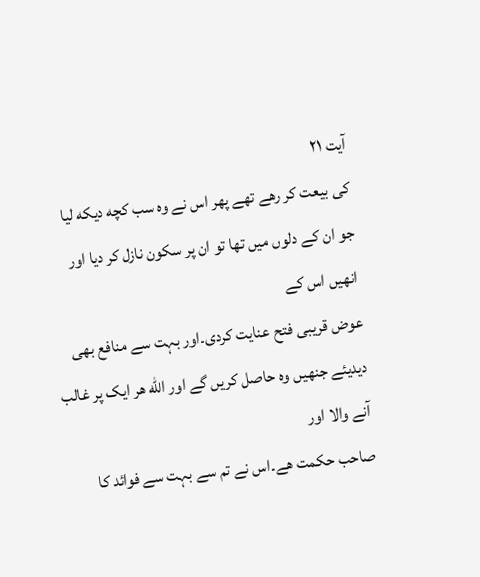آيت ٢١
کی بيعت کر رهے تهے پهر اس نے وہ سب کچه ديکه ليا جو ان کے دلوں ميں تها تو ان پر سکون نازل کر ديا اور انهيں اس کے
عوض قريبی فتح عنايت کردی۔اور بہت سے منافع بهی ديديئے جنهيں وہ حاصل کريں گے اور الله هر ايک پر غالب آنے والا اور
صاحب حکمت هے۔اس نے تم سے بہت سے فوائد کا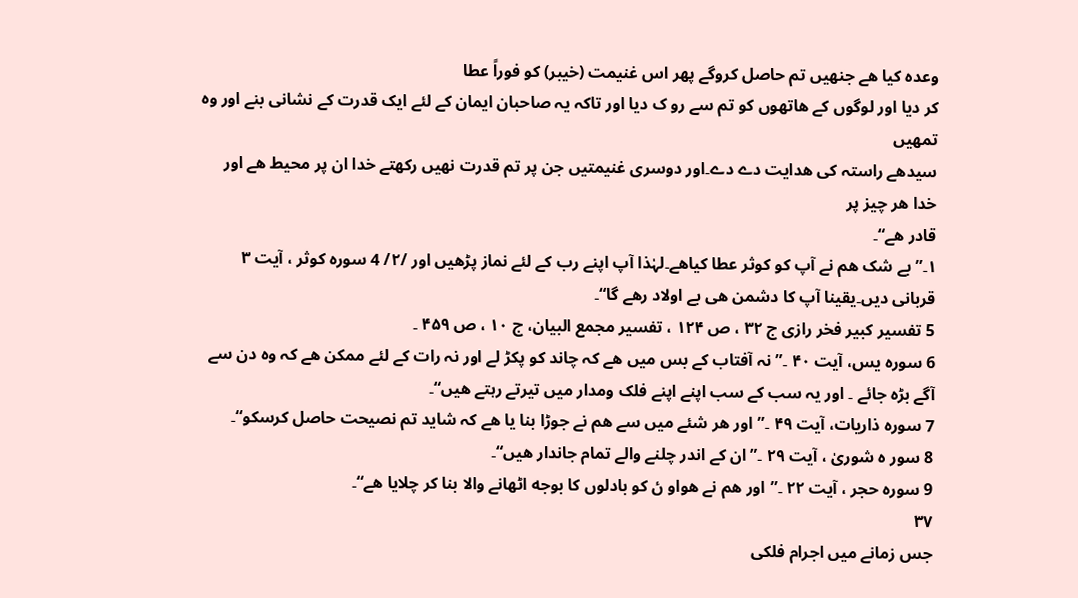وعدہ کيا هے جنهيں تم حاصل کروگے پهر اس غنيمت (خيبر) کو فوراً عطا
کر ديا اور لوگوں کے هاتهوں کو تم سے رو ک ديا اور تاکہ يہ صاحبان ايمان کے لئے ايک قدرت کے نشانی بنے اور وہ تمهيں
سيدهے راستہ کی هدايت دے دے۔اور دوسری غنيمتيں جن پر تم قدرت نهيں رکهتے خدا ان پر محيط هے اور خدا هر چيز پر
قادر هے“۔
١۔”بے شک هم نے آپ کو کوثر عطا کياهے۔لہٰذا آپ اپنے رب کے لئے نماز پڑهيں اور /٢/ 4 سورہ کوثر ، آيت ٣
قربانی ديں۔يقينا آپ کا دشمن هی بے اولاد رهے گا“۔
5 تفسير کبير فخر رازی ج ٣٢ ، ص ١٢۴ ، تفسير مجمع البيان، ج ١٠ ، ص ۴۵٩ ۔
6 سورہ يس، آيت ۴٠ ۔”نہ آفتاب کے بس ميں هے کہ چاند کو پکڑ لے اور نہ رات کے لئے ممکن هے کہ وہ دن سے
آگے بڑه جائے ۔ اور يہ سب کے سب اپنے اپنے فلک ومدار ميں تيرتے رہتے هيں“۔
7 سورہ ذاريات، آيت ۴٩ ۔”اور هر شئے ميں سے هم نے جوڑا بنا يا هے کہ شايد تم نصيحت حاصل کرسکو“۔
8 سور ہ شوریٰ ، آيت ٢٩ ۔”ان کے اندر چلنے والے تمام جاندار هيں“۔
9 سورہ حجر ، آيت ٢٢ ۔”اور هم نے هواو ںٔ کو بادلوں کا بوجه اٹهانے والا بنا کر چلايا هے“۔
٣٧
جس زمانے ميں اجرام فلکی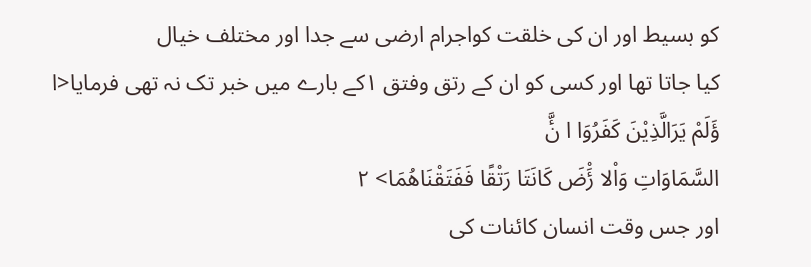کو بسيط اور ان کی خلقت کواجرام ارضی سے جدا اور مختلف خيال
کيا جاتا تها اور کسی کو ان کے رتق وفتق ١کے بارے ميں خبر تک نہ تهی فرمايا<ا ؤَلَمْ يَرَالَّذِيْنَ کَفَرُوَا ا نَّٔ
السَّمَاوَاتِ وَاْلا رَْٔضَ کَانَتَا رَتْقًا فَفَتَقْنَاهُمَا> ٢
اور جس وقت انسان کائنات کی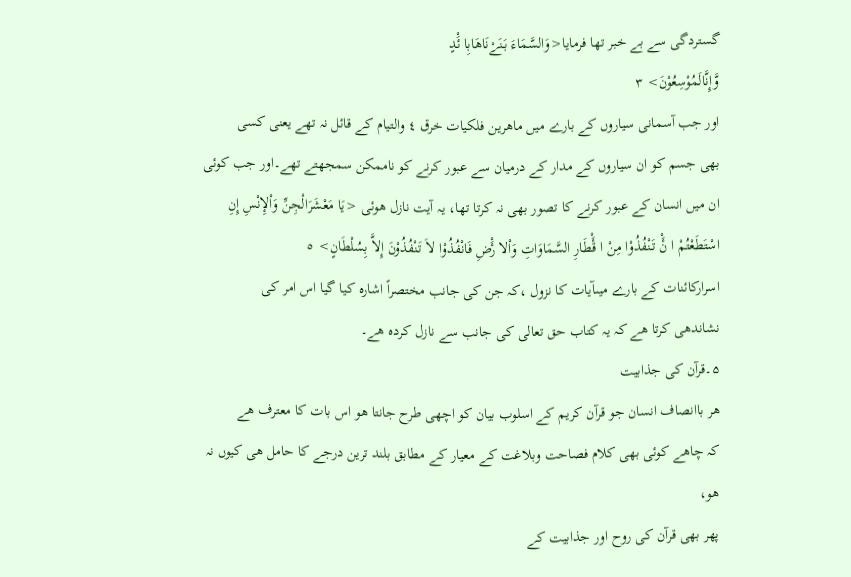گستردگی سے بے خبر تها فرمايا<وَالسَّمَاءَ بَنَےْنَاهَابِا ئَْدٍ
وَّإِنَّالَمُوْسِعُوْنَ> ٣
اور جب آسمانی سياروں کے بارے ميں ماهرين فلکيات خرق ٤ والتيام کے قائل نہ تهے يعنی کسی
بهی جسم کو ان سياروں کے مدار کے درميان سے عبور کرنے کو ناممکن سمجهتے تهے۔اور جب کوئی
ان ميں انسان کے عبور کرنے کا تصور بهی نہ کرتا تها، يہ آيت نازل هوئی <يَا مَعْشَرَالْجِنِّ وَاْلإِنْسِ إِنِ
اسْتَطَعْتُمْ ا نَْٔ تَنْفُذُوْا مِنْ ا قَْٔطَارِ السَّمَاوَاتِ وَاْلا رَْٔضِ فَانْفُذُوْا لاَ تَنْفُذُوْنَ إِلاَّ بِسُلْطَانٍ> ٥
اسرارکائنات کے بارے ميںآيات کا نزول ،کہ جن کی جانب مختصراً اشارہ کيا گيا اس امر کی
نشاندهی کرتا هے کہ يہ کتاب حق تعالی کی جانب سے نازل کردہ هے۔
۵۔قرآن کی جذابيت
هر باانصاف انسان جو قرآن کريم کے اسلوب بيان کو اچهی طرح جانتا هو اس بات کا معترف هے
کہ چاهے کوئی بهی کلام فصاحت وبلاغت کے معيار کے مطابق بلند ترين درجے کا حامل هی کيوں نہ هو،
پهر بهی قرآن کی روح اور جذابيت کے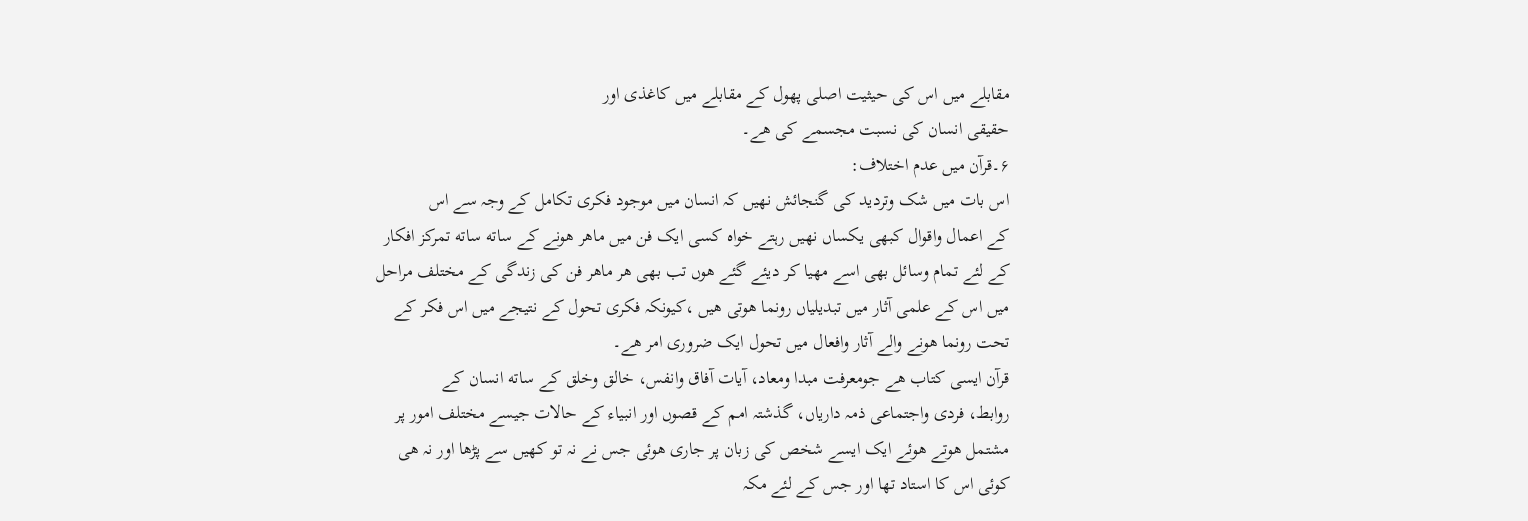مقابلے ميں اس کی حيثيت اصلی پهول کے مقابلے ميں کاغذی اور
حقيقی انسان کی نسبت مجسمے کی هے۔
۶۔قرآن ميں عدم اختلاف:
اس بات ميں شک وترديد کی گنجائش نهيں کہ انسان ميں موجود فکری تکامل کے وجہ سے اس
کے اعمال واقوال کبهی يکساں نهيں رہتے خواہ کسی ايک فن ميں ماهر هونے کے ساته ساته تمرکز افکار
کے لئے تمام وسائل بهی اسے مهيا کر ديئے گئے هوں تب بهی هر ماهر فن کی زندگی کے مختلف مراحل
ميں اس کے علمی آثار ميں تبديلياں رونما هوتی هيں ،کيونکہ فکری تحول کے نتيجے ميں اس فکر کے
تحت رونما هونے والے آثار وافعال ميں تحول ايک ضروری امر هے۔
قرآن ايسی کتاب هے جومعرفت مبدا ومعاد، آيات آفاق وانفس، خالق وخلق کے ساته انسان کے
روابط، فردی واجتماعی ذمہ دارياں، گذشتہ امم کے قصوں اور انبياء کے حالات جيسے مختلف امور پر
مشتمل هوتے هوئے ايک ايسے شخص کی زبان پر جاری هوئی جس نے نہ تو کهيں سے پڑها اور نہ هی
کوئی اس کا استاد تها اور جس کے لئے مکہ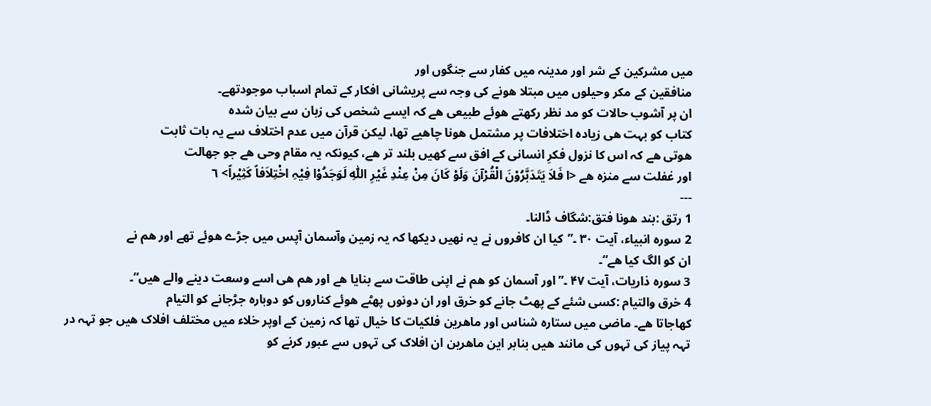ميں مشرکين کے شر اور مدينہ ميں کفار سے جنگوں اور
منافقين کے مکر وحيلوں ميں مبتلا هونے کی وجہ سے پريشانی افکار کے تمام اسباب موجودتهے۔
ان پر آشوب حالات کو مد نظر رکهتے هوئے طبيعی هے کہ ايسے شخص کی زبان سے بيان شدہ
کتاب کو بہت هی زيادہ اختلافات پر مشتمل هونا چاهيے تها، ليکن قرآن ميں عدم اختلاف سے يہ بات ثابت
هوتی هے کہ اس کا نزول فکرِ انسانی کے افق سے کهيں بلند تر هے، کيونکہ يہ مقام وحی هے جو جهالت
اور غفلت سے منزہ هے <ا فَلاَ يَتَدَبَّرُوْنَ الْقُرْآنَ وَلَوْ کَانَ مِنْ عِنْدِ غَيْرِ اللّٰہِ لَوَجَدُوْا فِيْہِ اخْتِلاَفاً کَثِيْراً> ٦
---
1 رتق :بند هونا فتق:شگاف ڈالنا۔
2 سورہ انبياء، آيت ٣٠ ۔”کيا ان کافروں نے يہ نهيں ديکها کہ يہ زمين وآسمان آپس ميں جڑے هوئے تهے اور هم نے
ان کو الگ کيا هے“۔
3 سورہ ذاريات، آيت ۴٧ ۔”اور آسمان کو هم نے اپنی طاقت سے بنايا هے اور هم هی اسے وسعت دينے والے هيں“۔
4 خرق والتيام :کسی شئے کے پهٹ جانے کو خرق اور ان دونوں پهٹے هوئے کناروں کو دوبارہ جڑجانے کو التيام
کهاجاتا هے۔ ماضی ميں ستارہ شناس اور ماهرين فلکيات کا خيال تها کہ زمين کے اوپر خلاء ميں مختلف افلاک هيں جو تہہ در
تہہ پياز کی تہوں کی مانند هيں بنابر اين ماهرين ان افلاک کی تہوں سے عبور کرنے کو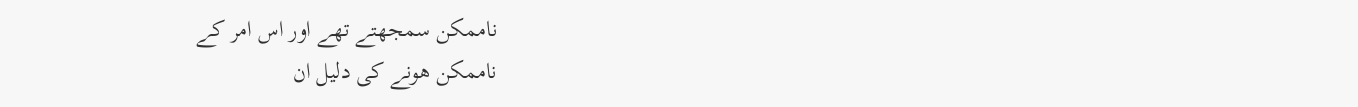ناممکن سمجهتے تهے اور اس امر کے
ناممکن هونے کی دليل ان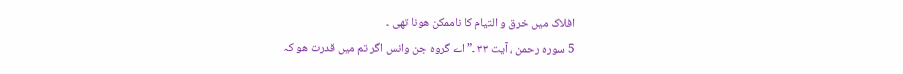افلاک ميں خرق و التيام کا ناممکن هونا تهی ۔
5 سورہ رحمن ، آيت ٣٣ ۔”اے گروہ جن وانس اگر تم ميں قدرت هو کہ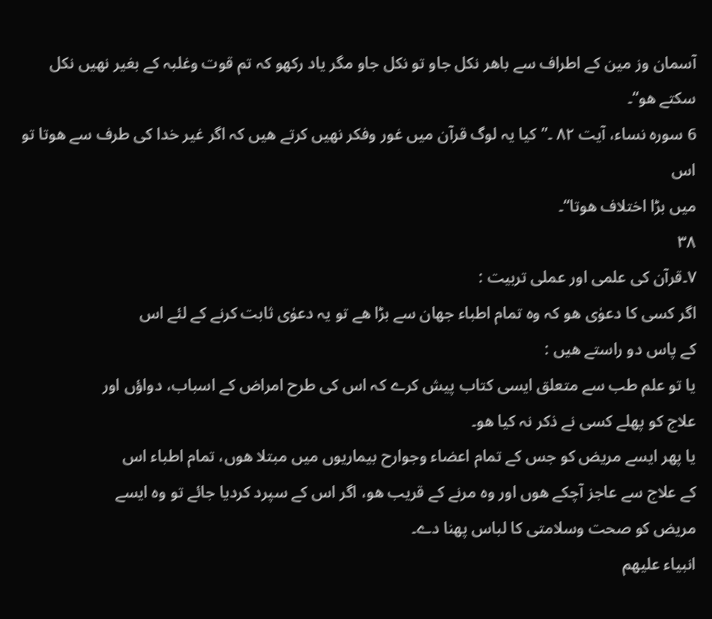آسمان وز مين کے اطراف سے باهر نکل جاو تو نکل جاو مگر ياد رکهو کہ تم قوت وغلبہ کے بغير نهيں نکل سکتے هو“۔
6 سورہ نساء، آيت ٨٢ ۔”کيا يہ لوگ قرآن ميں غور وفکر نهيں کرتے هيں کہ اگر غير خدا کی طرف سے هوتا تو اس
ميں بڑا اختلاف هوتا“۔
٣٨
٧۔قرآن کی علمی اور عملی تربيت :
اگر کسی کا دعوٰی هو کہ وہ تمام اطباء جهان سے بڑا هے تو يہ دعوٰی ثابت کرنے کے لئے اس
کے پاس دو راستے هيں :
يا تو علم طب سے متعلق ايسی کتاب پيش کرے کہ اس کی طرح امراض کے اسباب، دواؤں اور
علاج کو پهلے کسی نے ذکر نہ کيا هو۔
يا پهر ايسے مريض کو جس کے تمام اعضاء وجوارح بيماريوں ميں مبتلا هوں، تمام اطباء اس
کے علاج سے عاجز آچکے هوں اور وہ مرنے کے قريب هو، اگر اس کے سپرد کرديا جائے تو وہ ايسے
مريض کو صحت وسلامتی کا لباس پهنا دے۔
انبياء عليهم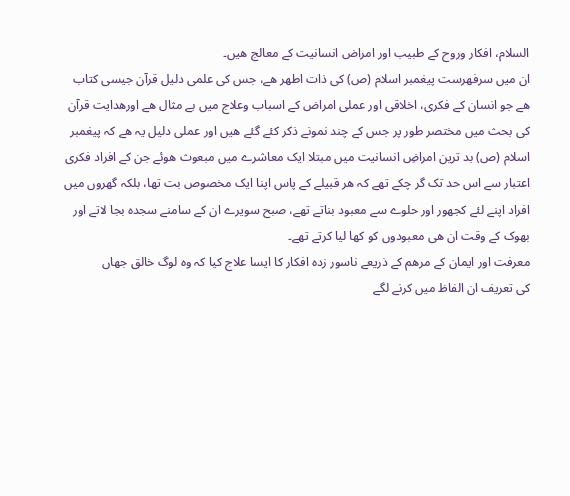السلام، افکار وروح کے طبيب اور امراض انسانيت کے معالج هيں۔
ان ميں سرفهرست پيغمبر اسلام (ص) کی ذات اطهر هے، جس کی علمی دليل قرآن جيسی کتاب
هے جو انسان کے فکری، اخلاقی اور عملی امراض کے اسباب وعلاج ميں بے مثال هے اورهدايت قرآن
کی بحث ميں مختصر طور پر جس کے چند نمونے ذکر کئے گئے هيں اور عملی دليل يہ هے کہ پيغمبر
اسلام (ص) بد ترين امراضِ انسانيت ميں مبتلا ايک معاشرے ميں مبعوث هوئے جن کے افراد فکری
اعتبار سے اس حد تک گر چکے تهے کہ هر قبيلے کے پاس اپنا ايک مخصوص بت تها، بلکہ گهروں ميں
افراد اپنے لئے کجهور اور حلوے سے معبود بناتے تهے، صبح سويرے ان کے سامنے سجدہ بجا لاتے اور
بهوک کے وقت ان هی معبودوں کو کها ليا کرتے تهے۔
معرفت اور ايمان کے مرهم کے ذريعے ناسور زدہ افکار کا ايسا علاج کيا کہ وہ لوگ خالق جهاں
کی تعريف ان الفاظ ميں کرنے لگے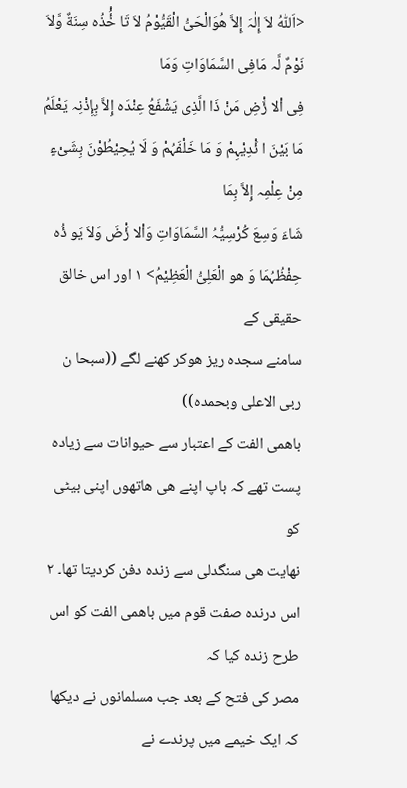<اَللّٰہُ لاَ إِلٰہَ إِلاَّ هُوَالْحَیُّ الْقَيُّوْمُ لاَ تَا خُْٔذُہ سِنَةٌ وَّلاَ نَوْمٌ لَّہ مَافِی السَّمَاوَاتِ وَمَا
فِی اْلا رَْٔضِ مَنْ ذَا الَّذِی يَشْفَعُ عِنْدَہ إِلاَّ بِإِذْنِہ يَعْلَمُ مَا بَيْنَ ا ئَْدِيْہِمْ وَ مَا خَلْفَہُمْ وَ لَا يُحِيْطُوْنَ بِشَیْءٍ مِنْ عِلْمِہ إِلاَّ بِمَا
شَاءَ وَسِعَ کُرْسِيُّہُ السَّمَاوَاتِ وَاْلا رَْٔضَ وَلاَ يَو دُٔہ حِفْظُہُمَا وَ هو الْعَلِیُّ الْعَظِيْمُ> ١ اور اس خالق حقيقی کے
سامنے سجدہ ريز هوکر کهنے لگے ((سبحا ن ربی الاعلی وبحمدہ))
باهمی الفت کے اعتبار سے حيوانات سے زيادہ پست تهے کہ باپ اپنے هی هاتهوں اپنی بيٹی کو
نهايت هی سنگدلی سے زندہ دفن کرديتا تها۔ ٢ اس درندہ صفت قوم ميں باهمی الفت کو اس طرح زندہ کيا کہ
مصر کی فتح کے بعد جب مسلمانوں نے ديکها کہ ايک خيمے ميں پرندے نے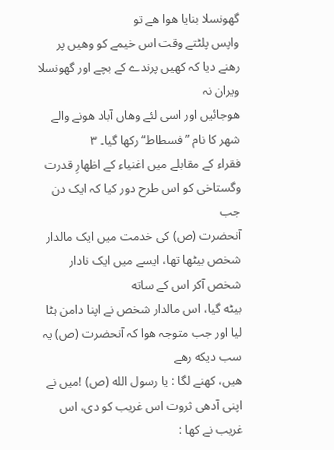گهونسلا بنايا هوا هے تو
واپس پلٹتے وقت اس خيمے کو وهيں پر رهنے ديا کہ کهيں پرندے کے بچے اور گهونسلا ويران نہ
هوجائيں اور اسی لئے وهاں آباد هونے والے شهر کا نام ”فسطاط“ رکها گيا۔ ٣
فقراء کے مقابلے ميں اغنياء کے اظهارِ قدرت وگستاخی کو اس طرح دور کيا کہ ايک دن جب
آنحضرت (ص) کی خدمت ميں ايک مالدار شخص بيٹها تها، ايسے ميں ايک نادار شخص آکر اس کے ساته
بيٹه گيا، اس مالدار شخص نے اپنا دامن ہٹا ليا اور جب متوجہ هوا کہ آنحضرت (ص) يہ سب ديکه رهے
هيں، کهنے لگا : يا رسول الله (ص) !ميں نے اپنی آدهی ثروت اس غريب کو دی، اس غريب نے کها :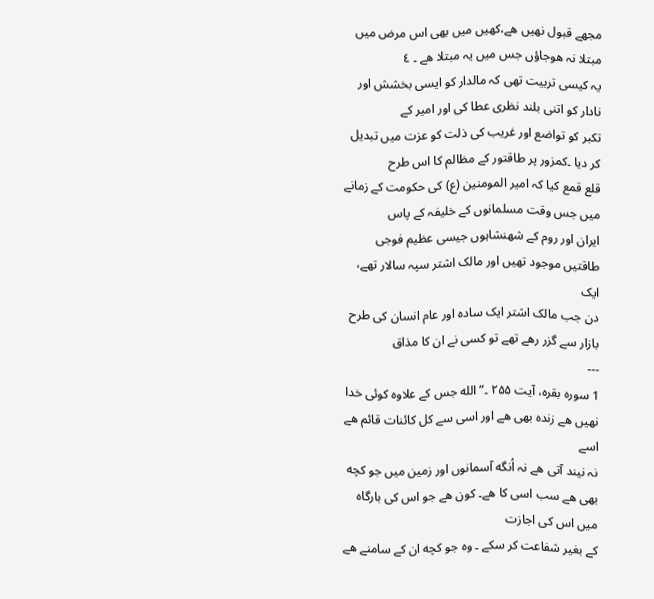مجهے قبول نهيں هے،کهيں ميں بهی اس مرض ميں مبتلا نہ هوجاؤں جس ميں يہ مبتلا هے ۔ ٤
يہ کيسی تربيت تهی کہ مالدار کو ايسی بخشش اور نادار کو اتنی بلند نظری عطا کی اور امير کے
تکبر کو تواضع اور غريب کی ذلت کو عزت ميں تبديل کر ديا ۔کمزور پر طاقتور کے مظالم کا اس طرح
قلع قمع کيا کہ امير المومنين (ع) کی حکومت کے زمانے ميں جس وقت مسلمانوں کے خليفہ کے پاس
ايران اور روم کے شهنشاہوں جيسی عظيم فوجی طاقتيں موجود تهيں اور مالک اشتر سپہ سالار تهے، ايک
دن جب مالک اشتر ايک سادہ اور عام انسان کی طرح بازار سے گزر رهے تهے تو کسی نے ان کا مذاق
---
1 سورہ بقرہ، آيت ٢۵۵ ۔”الله جس کے علاوہ کوئی خدا نهيں هے زندہ بهی هے اور اسی سے کل کائنات قائم هے اسے
نہ نيند آتی هے نہ اُنگه آسمانوں اور زمين ميں جو کچه بهی هے سب اسی کا هے۔ کون هے جو اس کی بارگاہ ميں اس کی اجازت
کے بغير شفاعت کر سکے ۔ وہ جو کچه ان کے سامنے هے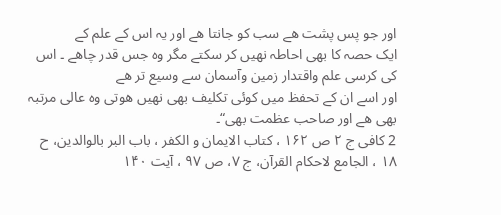اور جو پس پشت هے سب کو جانتا هے اور يہ اس کے علم کے
ايک حصہ کا بهی احاطہ نهيں کر سکتے مگر وہ جس قدر چاهے ۔ اس کی کرسی علم واقتدار زمين وآسمان سے وسيع تر هے
اور اسے ان کے تحفظ ميں کوئی تکليف بهی نهيں هوتی وہ عالی مرتبہ بهی هے اور صاحب عظمت بهی“۔
2 کافی ج ٢ ص ١۶٢ ، کتاب الايمان و الکفر ، باب البر بالوالدين، ح ١٨ ، الجامع لاحکام القرآن، ج ٧، ص ٩٧ ، آيت ١۴٠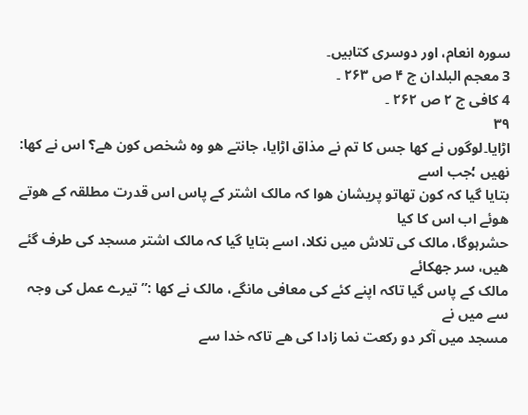سورہ انعام، اور دوسری کتابيں۔
3 معجم البلدان ج ۴ ص ٢۶٣ ۔
4 کافی ج ٢ ص ٢۶٢ ۔
٣٩
اڑايا۔لوگوں نے کها جس کا تم نے مذاق اڑايا، جانتے هو وہ شخص کون هے؟ اس نے کها: نهيں ؛جب اسے
بتايا گيا کہ کون تهاتو پريشان هوا کہ مالک اشتر کے پاس اس قدرت مطلقہ کے هوتے هوئے اب اس کا کيا
حشرہوگا، مالک کی تلاش ميں نکلا، اسے بتايا گيا کہ مالک اشتر مسجد کی طرف گئے هيں، سر جهکائے
مالک کے پاس گيا تاکہ اپنے کئے کی معافی مانگے، مالک نے کها :”تيرے عمل کی وجہ سے ميں نے
مسجد ميں آکر دو رکعت نما زادا کی هے تاکہ خدا سے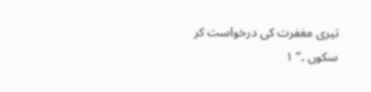تيری مغفرت کی درخواست کر سکوں ۔“ ١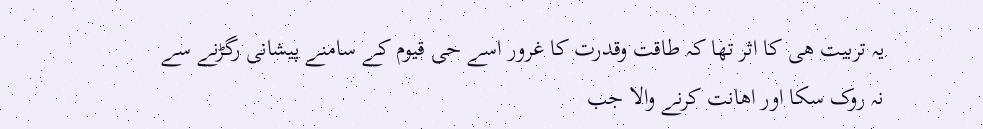يہ تربيت هی کا اثر تها کہ طاقت وقدرت کا غرور اسے حی قيوم کے سامنے پيشانی رگڑنے سے
نہ روک سکا اور اهانت کرنے والا جب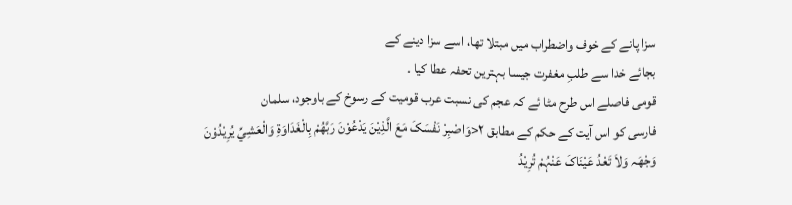سزا پانے کے خوف واضطراب ميں مبتلا تها، اسے سزا دينے کے
بجائے خدا سے طلبِ مغفرت جيسا بہترين تحفہ عطا کيا ۔
قومی فاصلے اس طرح مٹا ئے کہ عجم کی نسبت عرب قوميت کے رسوخ کے باوجود، سلمان
فارسی کو اس آيت کے حکم کے مطابق ٢<وَاصْبِرْ نَفْسَکَ مَعَ الَّذِيْنَ يَدْعُوْنَ رَبَّهُمْ بِالْغَدَاوَةِ وَالْعَشِيِّ يُرِيْدُوْنَ
وَجْهَہ وَلاَ تَعْدُ عَيْنَاکَ عَنْہُمْ تُرِيْدُ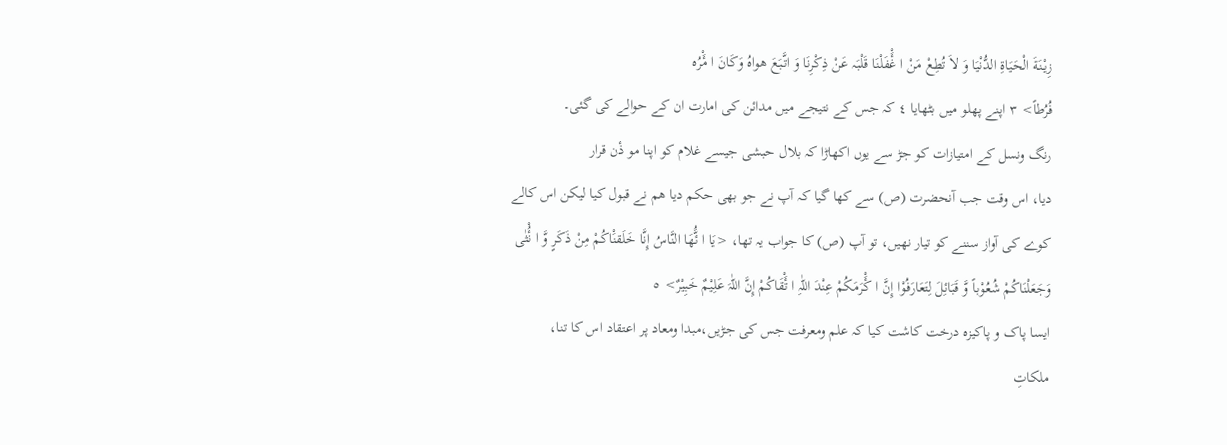زِيْنَةَ الْحَيَاةِ الدُّنْيَا وَ لاَ تُطِعْ مَنْ ا غَْٔفَلْنَا قَلْبَہ عَنْ ذِکْرِنَا وَ اتَّبَعَ هواہُ وَکَانَ ا مَْٔرُہ
فُرُطاً> ٣ اپنے پهلو ميں بٹهايا ٤ کہ جس کے نتيجے ميں مدائن کی امارت ان کے حوالے کی گئی۔
رنگ ونسل کے امتيازات کو جڑ سے يوں اکهاڑا کہ بلال حبشی جيسے غلام کو اپنا مو ذٔن قرار
ديا، اس وقت جب آنحضرت (ص) سے کها گيا کہ آپ نے جو بهی حکم ديا هم نے قبول کيا ليکن اس کالے
کوے کی آواز سننے کو تيار نهيں، تو آپ (ص) کا جواب يہ تها، <يَا ا ئَُّهَا النَّاسُ إِنَّا خَلَقنَْاکُمْ مِنْ ذَکَرٍ وَّ ا نُْٔثٰی
وَجَعَلْنَاکُمْ شُعُوْباً وَّ قَبَائِلَ لِتَعَارَفُوْا إِنَّ ا کَْٔرَمَکُمْ عِنْدَ اللّٰہِ ا تَْٔقَاکُمْ إِنَّ اللّٰہَ عَلِيْمٌ خَبِيْرٌ> ٥
ايسا پاک و پاکيزہ درخت کاشت کيا کہ علم ومعرفت جس کی جڑيں،مبدا ومعاد پر اعتقاد اس کا تنا،
ملکاتِ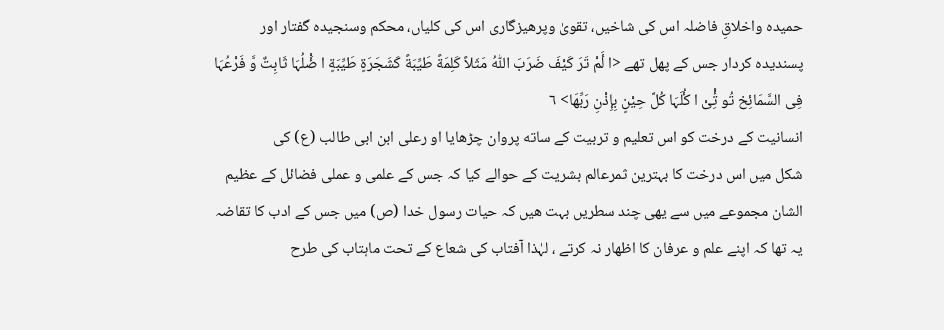حميدہ واخلاقِ فاضلہ اس کی شاخيں، تقویٰ وپرهيزگاری اس کی کلياں، محکم وسنجيدہ گفتار اور
پسنديدہ کردار جس کے پهل تهے <ا لَٔمْ تَرَ کَيْفَ ضَرَبَ اللّٰہُ مَثَلاً کَلِمَةً طَيِّبَةً کَشَجَرَةٍ طَيِّبَةٍ ا صَْٔلُہَا ثَابِتٌ وَّ فَرْعُہَا
فِی السَّمَائِخ تُو تِْٔیْ ا کُٔلَہَا کُلَّ حِيْنٍ بِإِذْنِ رَبِّهَا> ٦
انسانيت کے درخت کو اس تعليم و تربيت کے ساته پروان چڑهايا او رعلی ابن ابی طالب (ع) کی
شکل ميں اس درخت کا بہترين ثمرعالم بشريت کے حوالے کيا کہ جس کے علمی و عملی فضائل کے عظيم
الشان مجموعے ميں سے يهی چند سطريں بہت هيں کہ حيات رسول خدا (ص) ميں جس کے ادب کا تقاضہ
يہ تها کہ اپنے علم و عرفان کا اظهار نہ کرتے ، لہٰذا آفتاب کی شعاع کے تحت ماہتاب کی طرح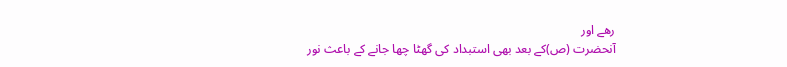رهے اور
آنحضرت (ص)کے بعد بهی استبداد کی گهٹا چها جانے کے باعث نور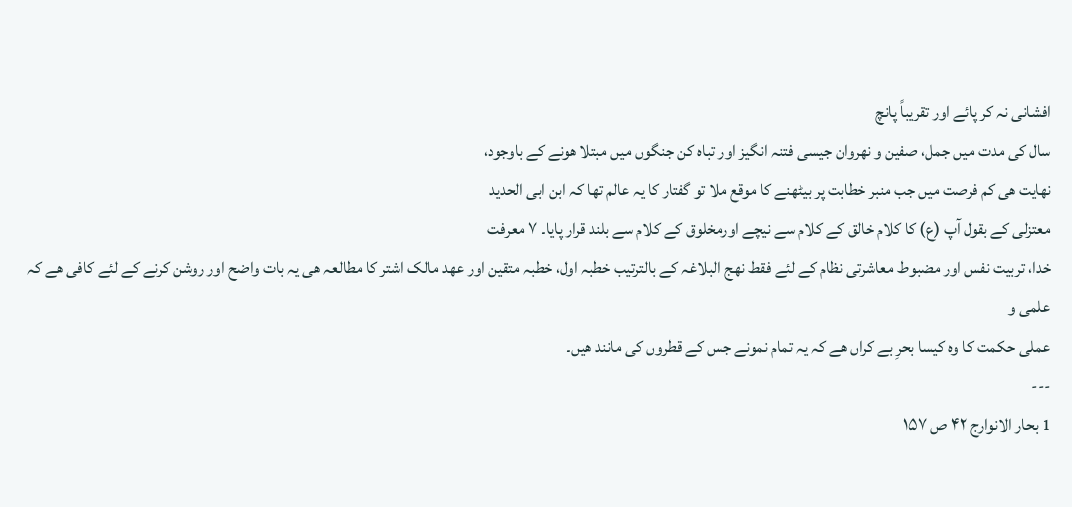افشانی نہ کر پائے اور تقريباً پانچ
سال کی مدت ميں جمل، صفين و نهروان جيسی فتنہ انگيز اور تباہ کن جنگوں ميں مبتلا هونے کے باوجود،
نهايت هی کم فرصت ميں جب منبر خطابت پر بيٹهنے کا موقع ملا تو گفتار کا يہ عالم تها کہ ابن ابی الحديد
معتزلی کے بقول آپ (ع) کا کلام خالق کے کلام سے نيچے اورمخلوق کے کلام سے بلند قرار پايا۔ ٧ معرفت
خدا، تربيت نفس اور مضبوط معاشرتی نظام کے لئے فقط نهج البلاغہ کے بالترتيب خطبہ اول، خطبہ متقين اور عهد مالک اشتر کا مطالعہ هی يہ بات واضح اور روشن کرنے کے لئے کافی هے کہ علمی و
عملی حکمت کا وہ کيسا بحرِ بے کراں هے کہ يہ تمام نمونے جس کے قطروں کی مانند هيں۔
---
1 بحار الانوارج ۴٢ ص ١۵٧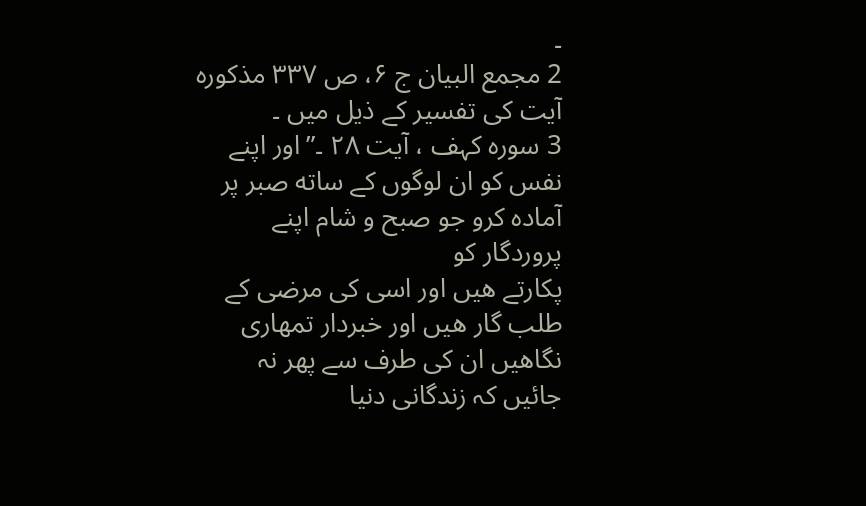۔
2 مجمع البيان ج ۶، ص ٣٣٧ مذکورہ آيت کی تفسير کے ذيل ميں ۔
3 سورہ کہف ، آيت ٢٨ ۔”اور اپنے نفس کو ان لوگوں کے ساته صبر پر آمادہ کرو جو صبح و شام اپنے پروردگار کو
پکارتے هيں اور اسی کی مرضی کے طلب گار هيں اور خبردار تمهاری نگاهيں ان کی طرف سے پهر نہ جائيں کہ زندگانی دنيا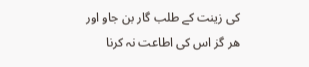کی زينت کے طلب گار بن جاو اور هر گز اس کی اطاعت نہ کرنا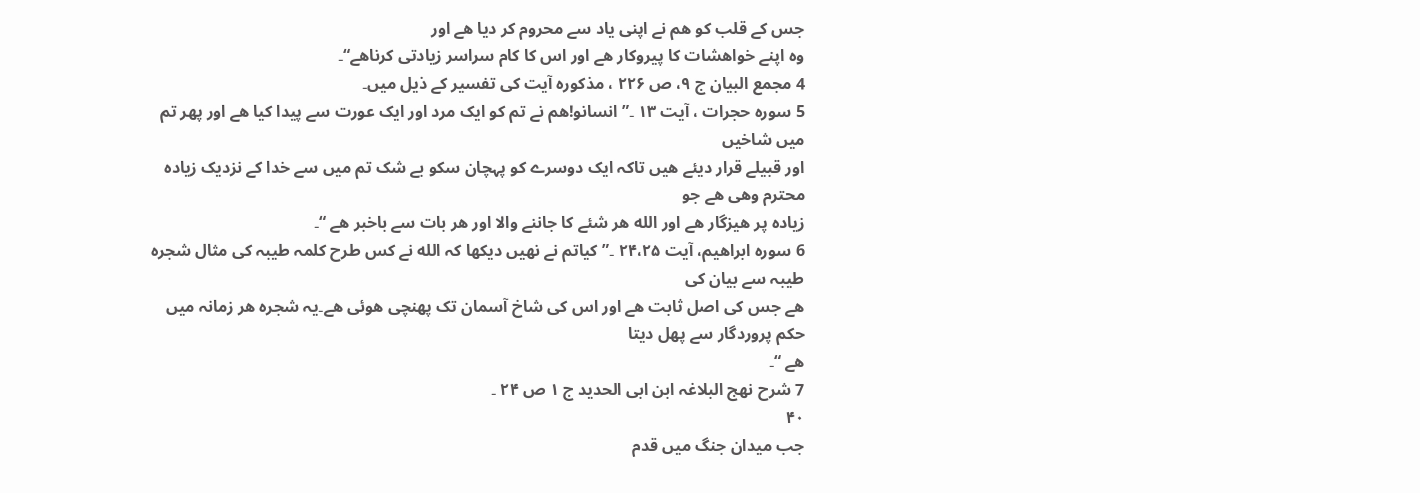جس کے قلب کو هم نے اپنی ياد سے محروم کر ديا هے اور
وہ اپنے خواهشات کا پيروکار هے اور اس کا کام سراسر زيادتی کرناهے“۔
4 مجمع البيان ج ٩، ص ٢٢۶ ، مذکورہ آيت کی تفسير کے ذيل ميں۔
5 سورہ حجرات ، آيت ١٣ ۔”انسانو!هم نے تم کو ايک مرد اور ايک عورت سے پيدا کيا هے اور پهر تم ميں شاخيں
اور قبيلے قرار ديئے هيں تاکہ ايک دوسرے کو پہچان سکو بے شک تم ميں سے خدا کے نزديک زيادہ محترم وهی هے جو
زيادہ پر هيزگار هے اور الله هر شئے کا جاننے والا اور هر بات سے باخبر هے “۔
6 سورہ ابراهيم، آيت ٢۴،٢۵ ۔”کياتم نے نهيں ديکها کہ الله نے کس طرح کلمہ طيبہ کی مثال شجرہ طيبہ سے بيان کی
هے جس کی اصل ثابت هے اور اس کی شاخ آسمان تک پهنچی هوئی هے۔يہ شجرہ هر زمانہ ميں حکم پروردگار سے پهل ديتا
هے “۔
7 شرح نهج البلاغہ ابن ابی الحديد ج ١ ص ٢۴ ۔
۴٠
جب ميدان جنگ ميں قدم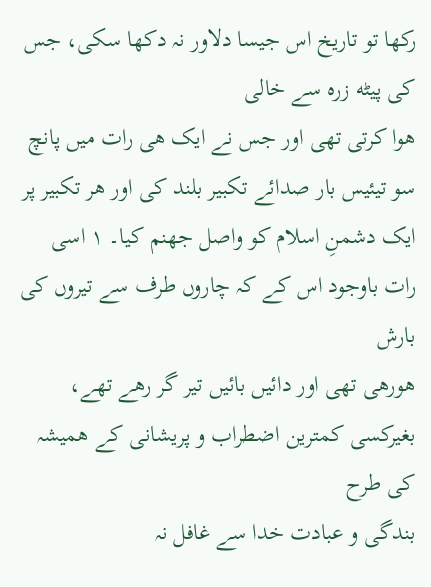رکها تو تاريخ اس جيسا دلاور نہ دکها سکی، جس کی پيٹه زرہ سے خالی
هوا کرتی تهی اور جس نے ايک هی رات ميں پانچ سو تيئيس بار صدائے تکبير بلند کی اور هر تکبير پر
ايک دشمنِ اسلام کو واصل جهنم کيا۔ ١ اسی رات باوجود اس کے کہ چاروں طرف سے تيروں کی بارش
هورهی تهی اور دائيں بائيں تير گر رهے تهے، بغيرکسی کمترين اضطراب و پريشانی کے هميشہ کی طرح
بندگی و عبادت خدا سے غافل نہ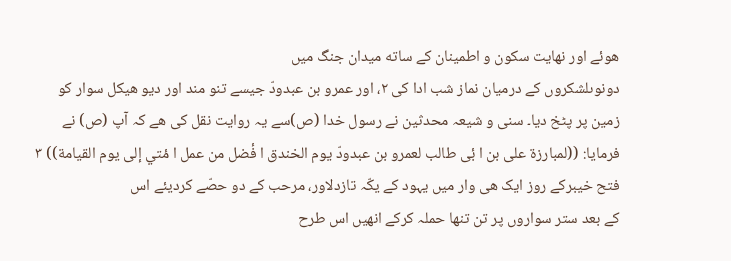هوئے اور نهايت سکون و اطمينان کے ساته ميدان جنگ ميں
دونوںلشکروں کے درميان نماز شب ادا کی ٢، اور عمرو بن عبدودّ جيسے تنو مند اور ديو هيکل سوار کو
زمين پر پٹخ ديا۔ سنی و شيعہ محدثين نے رسول خدا (ص)سے يہ روايت نقل کی هے کہ آپ (ص) نے
فرمايا: ((لمبارزة علی بن ا بٔی طالب لعمرو بن عبدودّ يوم الخندق ا فٔضل من عمل ا مٔتي إلی يوم القيامة)) ٣
فتح خيبرکے روز ايک هی وار ميں يہود کے يکّہ تازدلاور، مرحب کے دو حصّے کرديئے اس
کے بعد ستر سواروں پر تن تنها حملہ کرکے انهيں اس طرح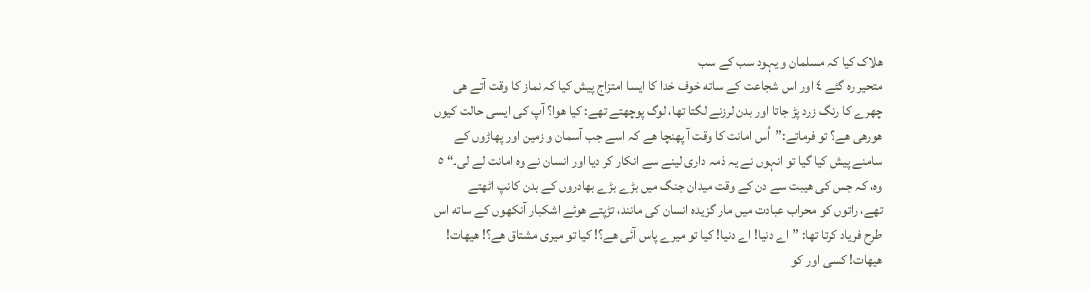هلاک کيا کہ مسلمان و يہود سب کے سب
متحير رہ گئے ٤ اور اس شجاعت کے ساته خوف خدا کا ايسا امتزاج پيش کيا کہ نماز کا وقت آتے هی
چهرے کا رنگ زرد پڑ جاتا اور بدن لرزنے لگتا تها، لوگ پوچهتے تهے: کيا هوا؟ آپ کی ايسی حالت کيوں
هورهی هے؟ تو فرماتے:”اُس امانت کا وقت آ پهنچا هے کہ اسے جب آسمان و زمين اور پهاڑوں کے
سامنے پيش کيا گيا تو انہوں نے يہ ذمہ داری لينے سے انکار کر ديا اور انسان نے وہ امانت لے لی۔“ ٥
وہ، کہ جس کی هيبت سے دن کے وقت ميدان جنگ ميں بڑے بڑے بهادروں کے بدن کانپ اٹهتے
تهے، راتوں کو محراب عبادت ميں مار گزيدہ انسان کی مانند، تڑپتے هوئے اشکبار آنکهوں کے ساته اس
طرح فرياد کرتا تها: ”اے دنيا! اے دنيا! کيا تو ميرے پاس آئی هے؟! کيا تو ميری مشتاق هے؟! هيهات!
هيهات! کسی اور کو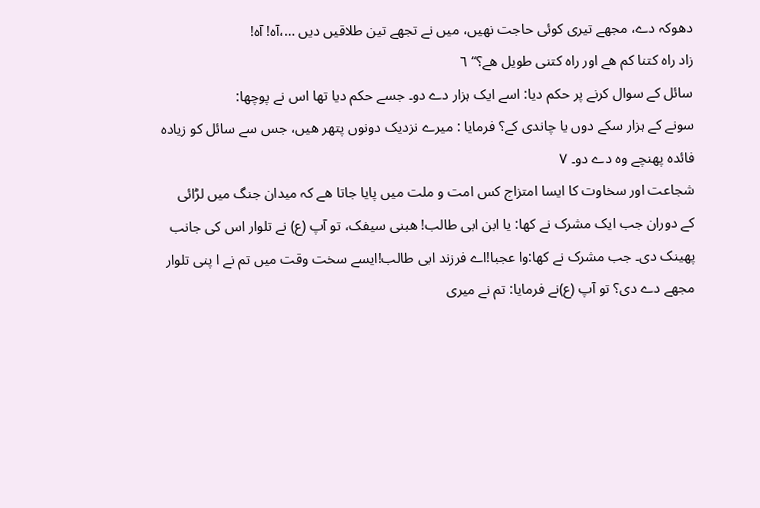دهوکہ دے، مجهے تيری کوئی حاجت نهيں، ميں نے تجهے تين طلاقيں ديں …،آہ! آہ!
زاد راہ کتنا کم هے اور راہ کتنی طويل هے؟“ ٦
سائل کے سوال کرنے پر حکم ديا: اسے ايک ہزار دے دو۔ جسے حکم ديا تها اس نے پوچها:
سونے کے ہزار سکے دوں يا چاندی کے؟ فرمايا : ميرے نزديک دونوں پتهر هيں، جس سے سائل کو زيادہ
فائدہ پهنچے وہ دے دو۔ ٧
شجاعت اور سخاوت کا ايسا امتزاج کس امت و ملت ميں پايا جاتا هے کہ ميدان جنگ ميں لڑائی
کے دوران جب ايک مشرک نے کها: يا ابن ابی طالب! هبنی سيفک، تو آپ (ع) نے تلوار اس کی جانب
پهينک دی۔ جب مشرک نے کها:وا عجبا!اے فرزند ابی طالب!ايسے سخت وقت ميں تم نے ا پنی تلوار
مجهے دے دی؟ تو آپ (ع)نے فرمايا: تم نے ميری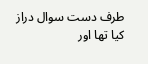طرف دست سوال دراز کيا تها اور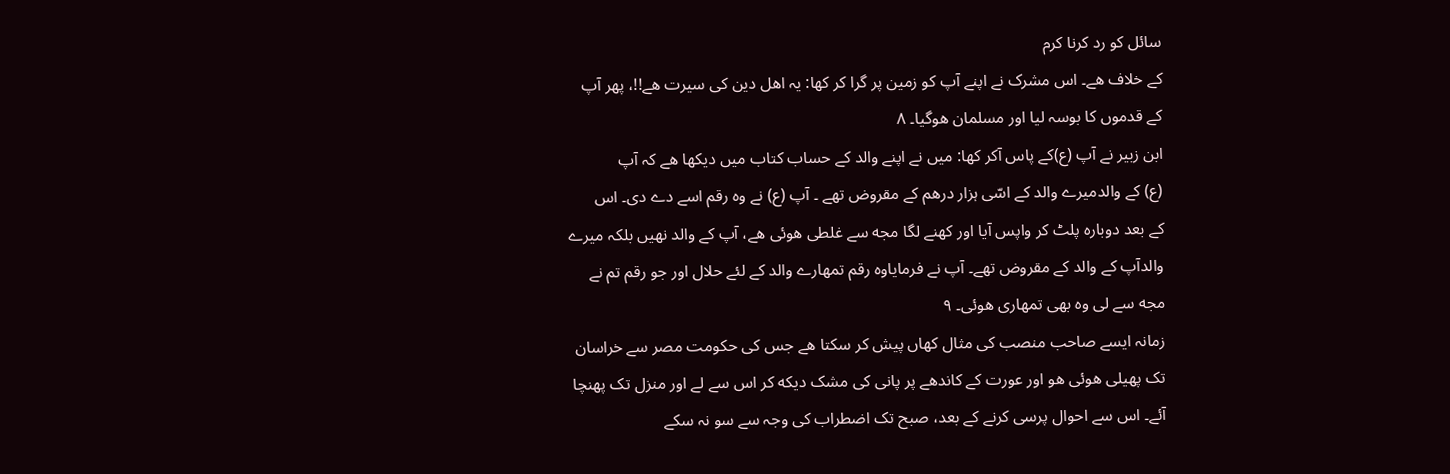سائل کو رد کرنا کرم
کے خلاف هے۔ اس مشرک نے اپنے آپ کو زمين پر گرا کر کها: يہ اهل دين کی سيرت هے!!، پهر آپ
کے قدموں کا بوسہ ليا اور مسلمان هوگيا۔ ٨
ابن زبير نے آپ (ع)کے پاس آکر کها: ميں نے اپنے والد کے حساب کتاب ميں ديکها هے کہ آپ
(ع) کے والدميرے والد کے اسّی ہزار درهم کے مقروض تهے ۔ آپ (ع) نے وہ رقم اسے دے دی۔ اس
کے بعد دوبارہ پلٹ کر واپس آيا اور کهنے لگا مجه سے غلطی هوئی هے، آپ کے والد نهيں بلکہ ميرے
والدآپ کے والد کے مقروض تهے۔ آپ نے فرماياوہ رقم تمهارے والد کے لئے حلال اور جو رقم تم نے
مجه سے لی وہ بهی تمهاری هوئی۔ ٩
زمانہ ايسے صاحب منصب کی مثال کهاں پيش کر سکتا هے جس کی حکومت مصر سے خراسان
تک پهيلی هوئی هو اور عورت کے کاندهے پر پانی کی مشک ديکه کر اس سے لے اور منزل تک پهنچا
آئے۔ اس سے احوال پرسی کرنے کے بعد، صبح تک اضطراب کی وجہ سے سو نہ سکے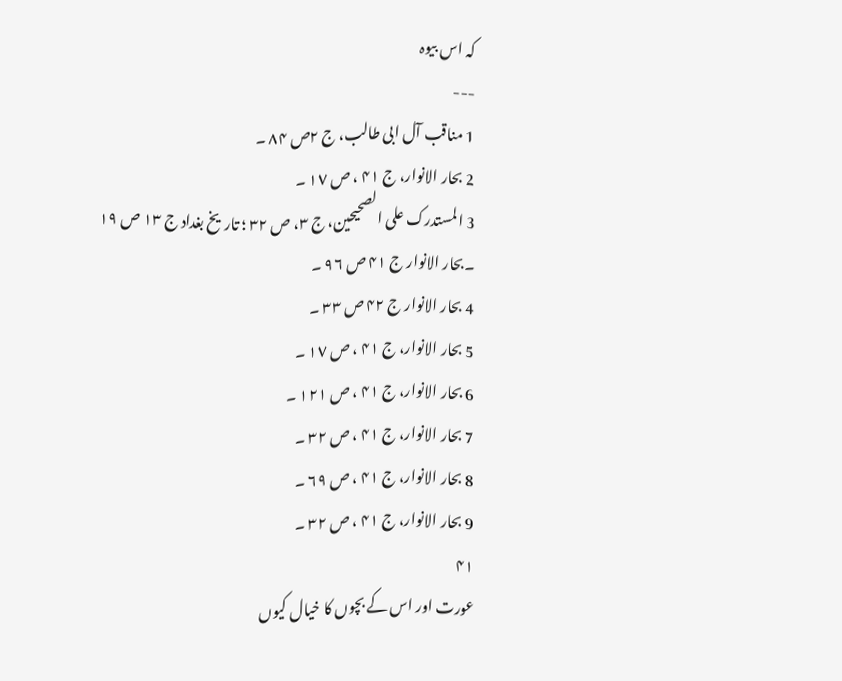کہ اس بيوہ
---
1 مناقب آل ابی طالب، ج ٢ص ٨۴ ۔
2 بحار الانوار، ج ۴١ ، ص ١٧ ۔
3 المستدرک علی الصحيحين، ج ٣، ص ٣٢ ؛ تاريخ بغداد ج ١٣ ص ١٩ ۔بحار الانوار ج ۴١ ص ٩۶ ۔
4 بحار الانوار ج ۴٢ ص ٣٣ ۔
5 بحار الانوار، ج ۴١ ، ص ١٧ ۔
6 بحار الانوار، ج ۴١ ، ص ١٢١ ۔
7 بحار الانوار، ج ۴١ ، ص ٣٢ ۔
8 بحار الانوار، ج ۴١ ، ص ۶٩ ۔
9 بحار الانوار، ج ۴١ ، ص ٣٢ ۔
۴١
عورت اور اس کے بچوں کا خيال کيوں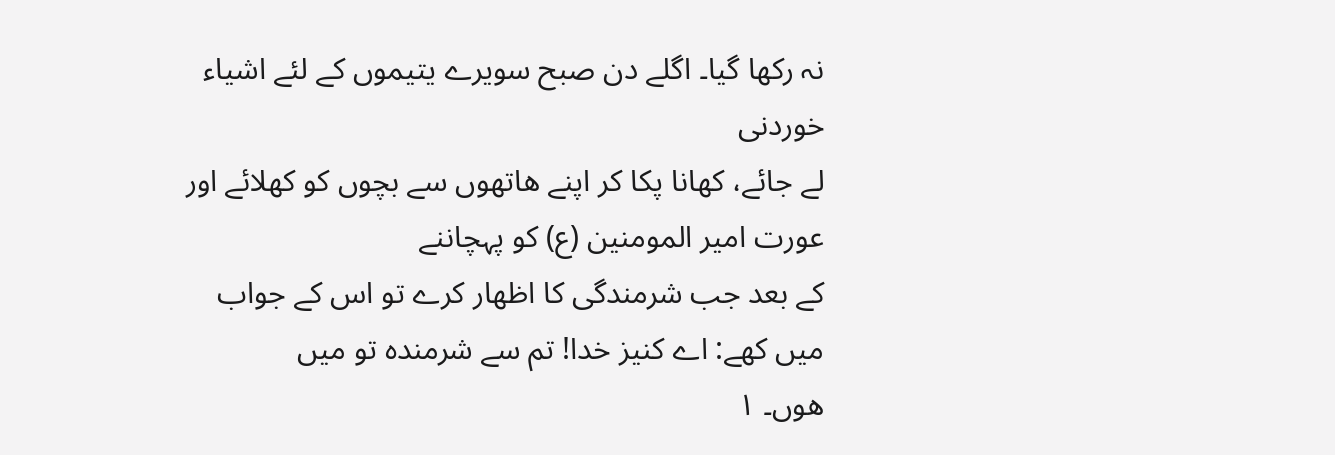نہ رکها گيا۔ اگلے دن صبح سويرے يتيموں کے لئے اشياء خوردنی
لے جائے، کهانا پکا کر اپنے هاتهوں سے بچوں کو کهلائے اور عورت امير المومنين (ع) کو پہچاننے
کے بعد جب شرمندگی کا اظهار کرے تو اس کے جواب ميں کهے: اے کنيز خدا! تم سے شرمندہ تو ميں
هوں۔ ١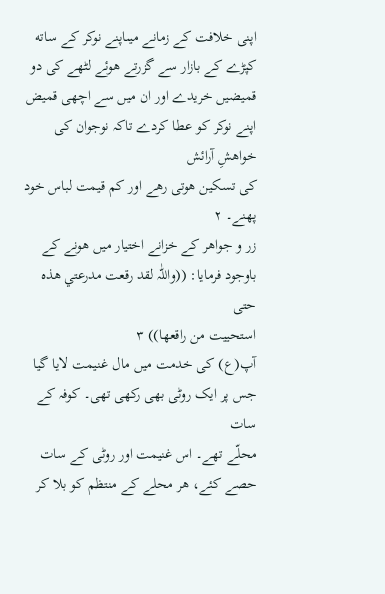اپنی خلافت کے زمانے ميںاپنے نوکر کے ساته کپڑے کے بازار سے گزرتے هوئے لٹهے کی دو
قميضيں خريدے اور ان ميں سے اچهی قميض اپنے نوکر کو عطا کردے تاکہ نوجوان کی خواهشِ آرائش
کی تسکين هوتی رهے اور کم قيمت لباس خود پهنے۔ ٢
زر و جواهر کے خزانے اختيار ميں هونے کے باوجود فرمايا: ((واللّٰہ لقد رقعت مدرعتي هذہ حتی
استحييت من راقعها)) ٣
آپ(ع) کی خدمت ميں مال غنيمت لايا گيا جس پر ايک روٹی بهی رکهی تهی۔ کوفہ کے سات
محلّے تهے۔ اس غنيمت اور روٹی کے سات حصے کئے، هر محلے کے منتظم کو بلا کر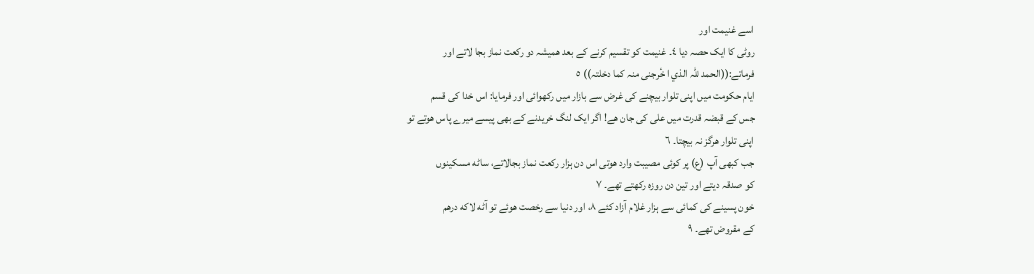اسے غنيمت اور
روٹی کا ايک حصہ ديا ٤۔ غنيمت کو تقسيم کرنے کے بعد هميشہ دو رکعت نماز بجا لاتے اور
فرماتے:((الحمد للّٰہ الذي ا خٔرجنی منہ کما دخلتہ)) ٥
ايام حکومت ميں اپنی تلوار بيچنے کی غرض سے بازار ميں رکهوائی اور فرمايا: اس خدا کی قسم
جس کے قبضہ قدرت ميں علی کی جان هے! اگر ايک لنگ خريدنے کے بهی پيسے ميرے پاس هوتے تو
اپنی تلوار هرگز نہ بيچتا۔ ٦
جب کبهی آپ (ع) پر کوئی مصيبت وارد هوتی اس دن ہزار رکعت نماز بجالاتے، ساٹه مسکينوں
کو صدقہ ديتے اور تين دن روزہ رکهتے تهے۔ ٧
خون پسينے کی کمائی سے ہزار غلام آزاد کئے ٨، اور دنيا سے رخصت هوئے تو آٹه لاکه درهم
کے مقروض تهے۔ ٩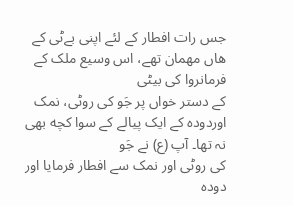جس رات افطار کے لئے اپنی بےٹی کے هاں مهمان تهے، اس وسيع ملک کے فرمانروا کی بيٹی
کے دستر خواں پر جَو کی روٹی، نمک اوردوده کے ايک پيالے کے سوا کچه بهی نہ تها۔ آپ (ع) نے جَو
کی روٹی اور نمک سے افطار فرمايا اور دوده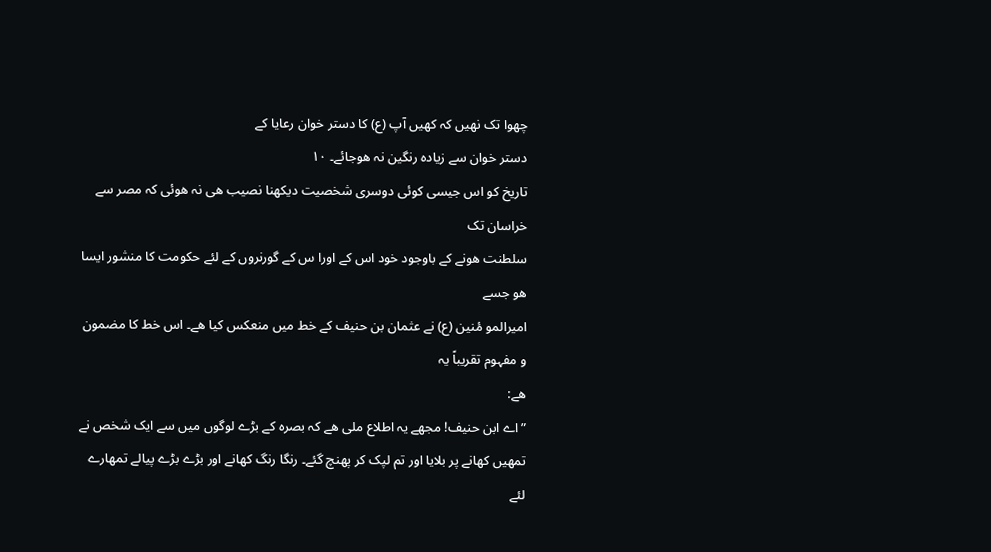چهوا تک نهيں کہ کهيں آپ (ع) کا دستر خوان رعايا کے
دستر خوان سے زيادہ رنگين نہ هوجائے۔ ١٠
تاريخ کو اس جيسی کوئی دوسری شخصيت ديکهنا نصيب هی نہ هوئی کہ مصر سے خراسان تک
سلطنت هونے کے باوجود خود اس کے اورا س کے گورنروں کے لئے حکومت کا منشور ايسا هو جسے
اميرالمو مٔنين (ع) نے عثمان بن حنيف کے خط ميں منعکس کيا هے۔ اس خط کا مضمون و مفہوم تقريباً يہ
هے:
”اے ابن حنيف! مجهے يہ اطلاع ملی هے کہ بصرہ کے بڑے لوگوں ميں سے ايک شخص نے
تمهيں کهانے پر بلايا اور تم لپک کر پهنچ گئے۔ رنگا رنگ کهانے اور بڑے بڑے پيالے تمهارے لئے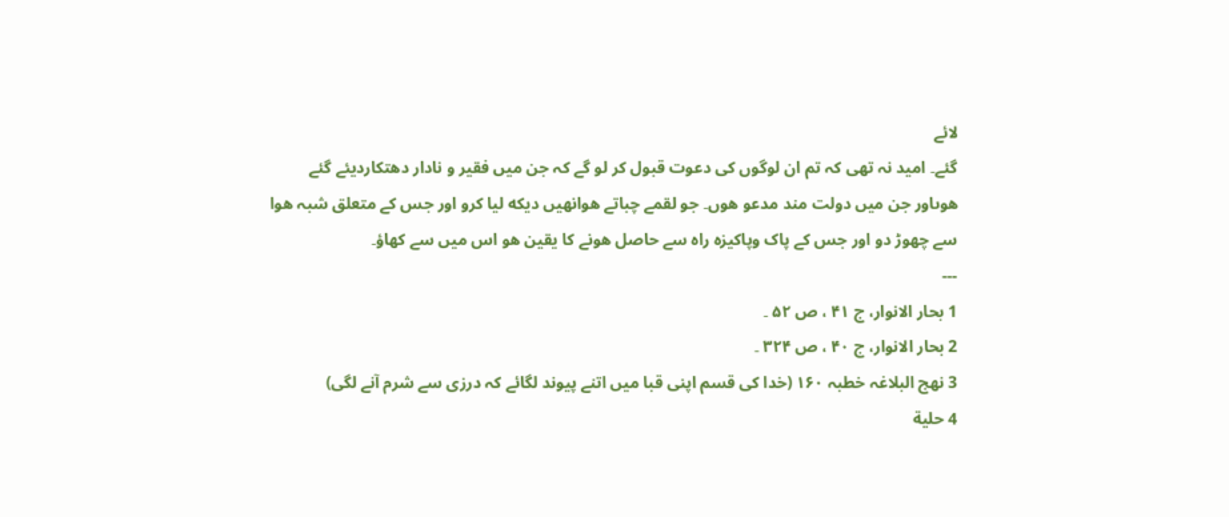لائے
گئے۔ اميد نہ تهی کہ تم ان لوگوں کی دعوت قبول کر لو گے کہ جن ميں فقير و نادار دهتکارديئے گئے
هوںاور جن ميں دولت مند مدعو هوں۔ جو لقمے چباتے هوانهيں ديکه ليا کرو اور جس کے متعلق شبہ هوا
سے چهوڑ دو اور جس کے پاک وپاکيزہ راہ سے حاصل هونے کا يقين هو اس ميں سے کهاؤ۔
---
1 بحار الانوار، ج ۴١ ، ص ۵٢ ۔
2 بحار الانوار، ج ۴٠ ، ص ٣٢۴ ۔
3 نهج البلاغہ خطبہ ١۶٠ (خدا کی قسم اپنی قبا ميں اتنے پيوند لگائے کہ درزی سے شرم آنے لگی)
4 حلية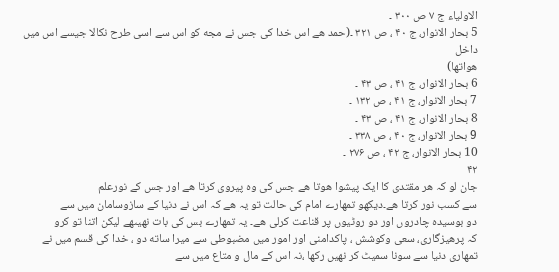الاولياء ج ٧ ص ٣٠٠ ۔
5 بحار الانوار، ج ۴٠ ، ص ٣٢١ ۔(حمد هے اس خدا کی جس نے مجه کو اس سے اسی طرح نکالا جيسے اس ميں داخل
هواتها)
6 بحار الانوار، ج ۴١ ، ص ۴٣ ۔
7 بحار الانوار، ج ۴١ ، ص ١٣٢ ۔
8 بحار الانوار، ج ۴١ ، ص ۴٣ ۔
9 بحار الانوار، ج ۴٠ ، ص ٣٣٨ ۔
10 بحار الانوار، ج ۴٢ ، ص ٢٧۶ ۔
۴٢
جان لو کہ هر مقتدی کا ايک پيشوا هوتا هے جس کی وہ پيروی کرتا هے اور جس کے نورعلم
سے کسب نور کرتا هے۔ديکهو تمهارے امام کی حالت تو يہ هے کہ اس نے دنيا کے سازوسامان ميں سے
دو بوسيدہ چادروں اور دو روٹيوں پر قناعت کرلی هے۔ يہ تمهارے بس کی بات نهيںهے ليکن اتنا تو کرو
کہ پرهيزگاری، سعی وکوشش ، پاکدامنی اور امور ميں مضبوطی سے ميرا ساته دو ، خدا کی قسم ميں نے
تمهاری دنيا سے سونا سميٹ کر نهيں رکها ،نہ اس کے مال و متاع ميں سے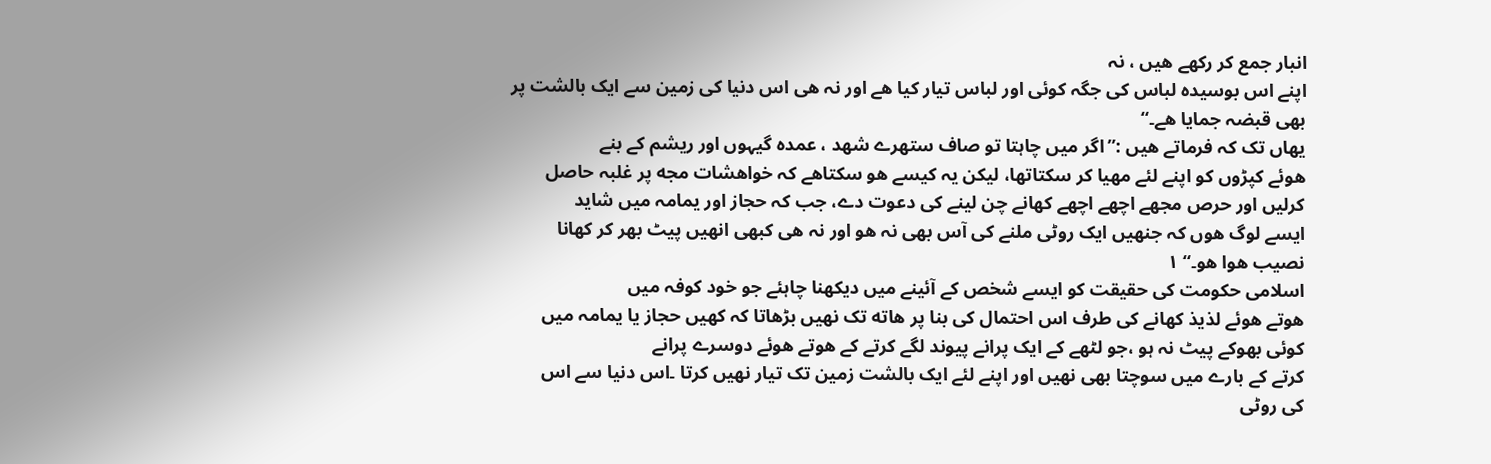انبار جمع کر رکهے هيں ، نہ
اپنے اس بوسيدہ لباس کی جگہ کوئی اور لباس تيار کيا هے اور نہ هی اس دنيا کی زمين سے ايک بالشت پر
بهی قبضہ جمايا هے۔“
يهاں تک کہ فرماتے هيں :”اگر ميں چاہتا تو صاف ستهرے شهد ، عمدہ گيہوں اور ريشم کے بنے
هوئے کپڑوں کو اپنے لئے مهيا کر سکتاتها، ليکن يہ کيسے هو سکتاهے کہ خواهشات مجه پر غلبہ حاصل
کرليں اور حرص مجهے اچهے اچهے کهانے چن لينے کی دعوت دے، جب کہ حجاز اور يمامہ ميں شايد
ايسے لوگ هوں کہ جنهيں ايک روٹی ملنے کی آس بهی نہ هو اور نہ هی کبهی انهيں پيٹ بهر کر کهانا
نصيب هوا هو۔“ ١
اسلامی حکومت کی حقيقت کو ايسے شخص کے آئينے ميں ديکهنا چاہئے جو خود کوفہ ميں
هوتے هوئے لذيذ کهانے کی طرف اس احتمال کی بنا پر هاته تک نهيں بڑهاتا کہ کهيں حجاز يا يمامہ ميں
کوئی بهوکے پيٹ نہ ہو ،جو لٹهے کے ايک پرانے پيوند لگے کرتے کے هوتے هوئے دوسرے پرانے
کرتے کے بارے ميں سوچتا بهی نهيں اور اپنے لئے ايک بالشت زمين تک تيار نهيں کرتا ۔اس دنيا سے اس
کی روٹی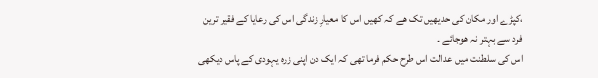،کپڑے اور مکان کی حديهيں تک هے کہ کهيں اس کا معيارِ زندگی اس کی رعايا کے فقير ترين
فرد سے بہتر نہ هوجائے ۔
اس کی سلطنت ميں عدالت اس طرح حکم فرما تهی کہ ايک دن اپنی زرہ يہودی کے پاس ديکهی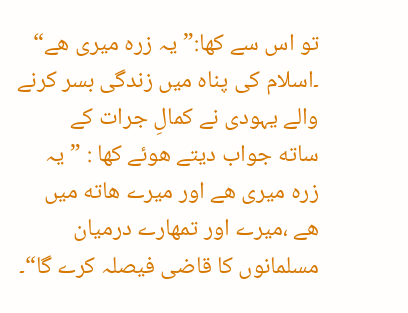تو اس سے کها:”يہ زرہ ميری هے“ ۔اسلام کی پناہ ميں زندگی بسر کرنے والے يہودی نے کمالِ جرات کے
ساته جواب ديتے هوئے کها : ”يہ زرہ ميری هے اور ميرے هاته ميں هے ،ميرے اور تمهارے درميان
مسلمانوں کا قاضی فيصلہ کرے گا“۔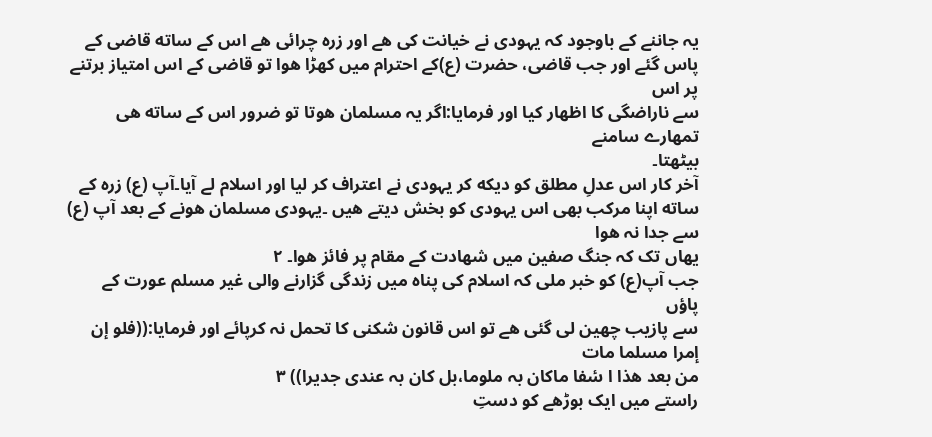يہ جاننے کے باوجود کہ يہودی نے خيانت کی هے اور زرہ چرائی هے اس کے ساته قاضی کے
پاس گئے اور جب قاضی، حضرت (ع)کے احترام ميں کهڑا هوا تو قاضی کے اس امتياز برتنے پر اس
سے ناراضگی کا اظهار کيا اور فرمايا:اگر يہ مسلمان هوتا تو ضرور اس کے ساته هی تمهارے سامنے
بيٹهتا۔
آخر کار اس عدلِ مطلق کو ديکه کر يہودی نے اعتراف کر ليا اور اسلام لے آيا۔آپ (ع) زرہ کے
ساته اپنا مرکب بهی اس يہودی کو بخش ديتے هيں ۔يہودی مسلمان هونے کے بعد آپ (ع) سے جدا نہ هوا
يهاں تک کہ جنگ صفين ميں شهادت کے مقام پر فائز هوا۔ ٢
جب آپ(ع) کو خبر ملی کہ اسلام کی پناہ ميں زندگی گزارنے والی غير مسلم عورت کے پاؤں
سے پازيب چهين لی گئی هے تو اس قانون شکنی کا تحمل نہ کرپائے اور فرمايا:((فلو إن إمرا مسلما مات
من بعد هذا ا سٔفا ماکان بہ ملوما،بل کان بہ عندی جديرا)) ٣
راستے ميں ايک بوڑهے کو دستِ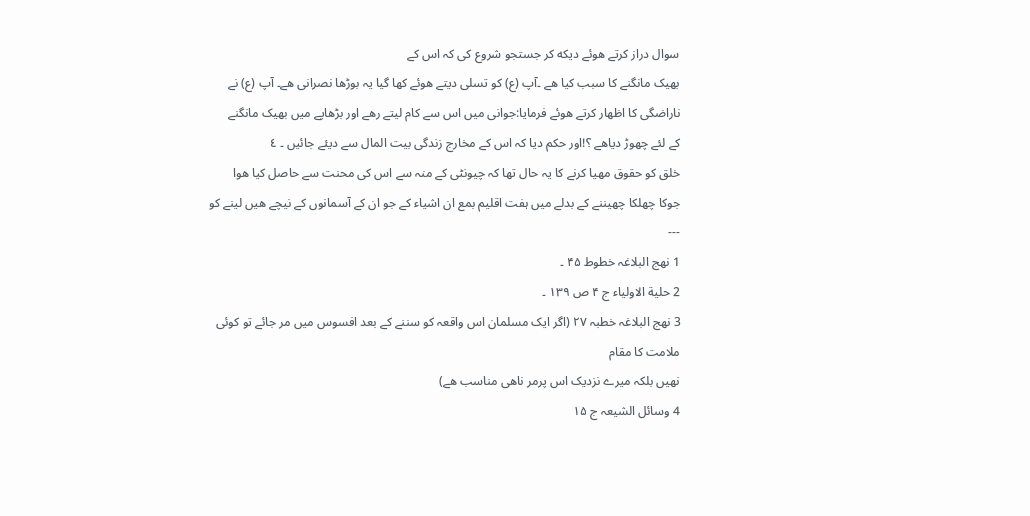سوال دراز کرتے هوئے ديکه کر جستجو شروع کی کہ اس کے
بهيک مانگنے کا سبب کيا هے ۔آپ (ع) کو تسلی ديتے هوئے کها گيا يہ بوڑها نصرانی هے۔ آپ (ع) نے
ناراضگی کا اظهار کرتے هوئے فرمايا:جوانی ميں اس سے کام ليتے رهے اور بڑهاپے ميں بهيک مانگنے
کے لئے چهوڑ دياهے ؟!اور حکم ديا کہ اس کے مخارج زندگی بيت المال سے ديئے جائيں ۔ ٤
خلق کو حقوق مهيا کرنے کا يہ حال تها کہ چيونٹی کے منہ سے اس کی محنت سے حاصل کيا هوا
جوکا چهلکا چهيننے کے بدلے ميں ہفت اقليم بمع ان اشياء کے جو ان کے آسمانوں کے نيچے هيں لينے کو
---
1 نهج البلاغہ خطوط ۴۵ ۔
2 حلية الاولياء ج ۴ ص ١٣٩ ۔
3 نهج البلاغہ خطبہ ٢٧ (اگر ايک مسلمان اس واقعہ کو سننے کے بعد افسوس ميں مر جائے تو کوئی ملامت کا مقام
نهيں بلکہ ميرے نزديک اس پرمر ناهی مناسب هے)
4 وسائل الشيعہ ج ١۵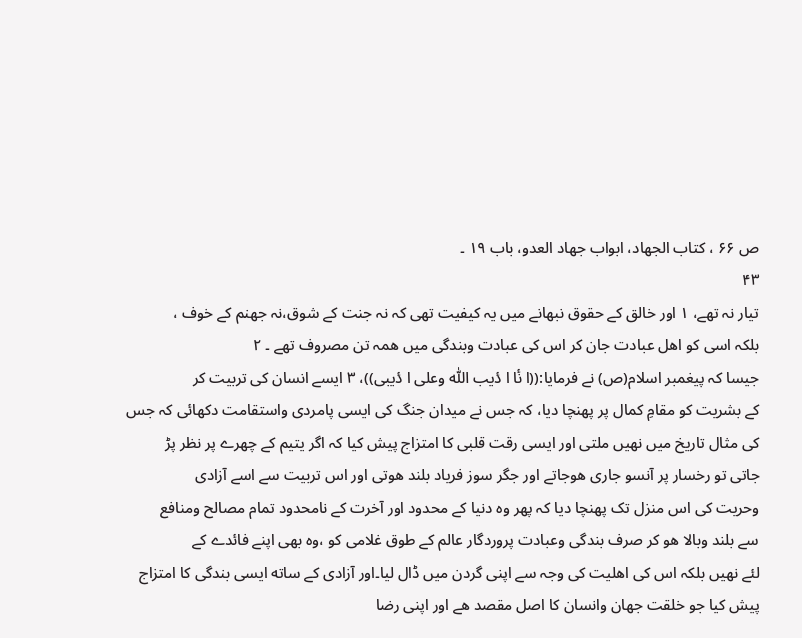ص ۶۶ ، کتاب الجهاد، ابواب جهاد العدو، باب ١٩ ۔
۴٣
تيار نہ تهے، ١ اور خالق کے حقوق نبهانے ميں يہ کيفيت تهی کہ نہ جنت کے شوق،نہ جهنم کے خوف ،
بلکہ اسی کو اهل عبادت جان کر اس کی عبادت وبندگی ميں همہ تن مصروف تهے ۔ ٢
جيسا کہ پيغمبر اسلام(ص) نے فرمايا:((ا نٔا ا دٔيب اللّٰہ وعلی ا دٔيبی))، ٣ ايسے انسان کی تربيت کر
کے بشريت کو مقامِ کمال پر پهنچا ديا، کہ جس نے ميدان جنگ کی ايسی پامردی واستقامت دکهائی کہ جس
کی مثال تاريخ ميں نهيں ملتی اور ايسی رقت قلبی کا امتزاج پيش کيا کہ اگر يتيم کے چهرے پر نظر پڑ
جاتی تو رخسار پر آنسو جاری هوجاتے اور جگر سوز فرياد بلند هوتی اور اس تربيت سے اسے آزادی
وحريت کی اس منزل تک پهنچا ديا کہ پهر وہ دنيا کے محدود اور آخرت کے نامحدود تمام مصالح ومنافع
سے بلند وبالا هو کر صرف بندگی وعبادت پروردگار عالم کے طوق غلامی کو ،وہ بهی اپنے فائدے کے
لئے نهيں بلکہ اس کی اهليت کی وجہ سے اپنی گردن ميں ڈال ليا۔اور آزادی کے ساته ايسی بندگی کا امتزاج
پيش کيا جو خلقت جهان وانسان کا اصل مقصد هے اور اپنی رضا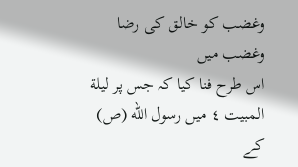وغضب کو خالق کی رضا وغضب ميں
اس طرح فنا کيا کہ جس پر ليلة المبيت ٤ ميں رسول الله (ص) کے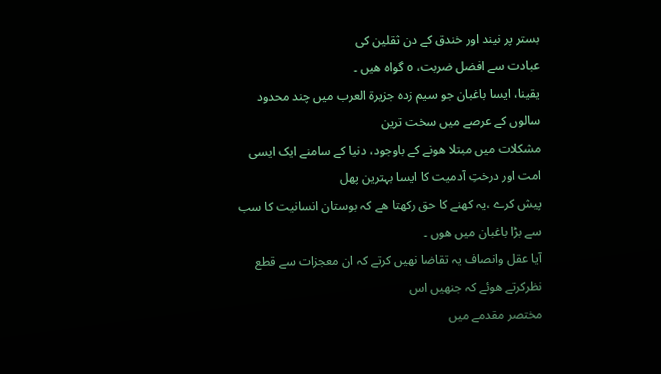بستر پر نيند اور خندق کے دن ثقلين کی
عبادت سے افضل ضربت، ٥ گواہ هيں ۔
يقينا، ايسا باغبان جو سيم زدہ جزيرة العرب ميں چند محدود سالوں کے عرصے ميں سخت ترين
مشکلات ميں مبتلا هونے کے باوجود، دنيا کے سامنے ايک ايسی امت اور درختِ آدميت کا ايسا بہترين پهل
پيش کرے ،يہ کهنے کا حق رکهتا هے کہ بوستان انسانيت کا سب سے بڑا باغبان ميں هوں ۔
آيا عقل وانصاف يہ تقاضا نهيں کرتے کہ ان معجزات سے قطع نظرکرتے هوئے کہ جنهيں اس
مختصر مقدمے ميں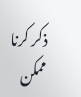ذکر کرنا ممکن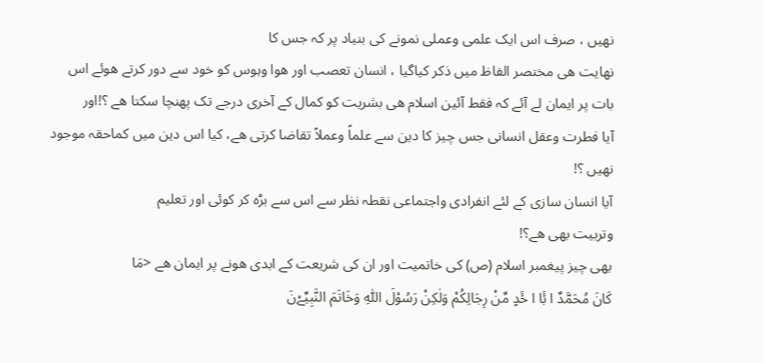نهيں ، صرف اس ايک علمی وعملی نمونے کی بنياد پر کہ جس کا
نهايت هی مختصر الفاظ ميں ذکر کياگيا ، انسان تعصب اور هوا وہوس کو خود سے دور کرتے هوئے اس
بات پر ايمان لے آئے کہ فقط آئين اسلام هی بشريت کو کمال کے آخری درجے تک پهنچا سکتا هے ؟!اور
آيا فطرت وعقل انسانی جس چيز کا دين سے علماً وعملاً تقاضا کرتی هے، کيا اس دين ميں کماحقہ موجود
نهيں ؟!
آيا انسان سازی کے لئے انفرادی واجتماعی نقطہ نظر سے اس سے بڑه کر کوئی اور تعليم
وتربيت بهی هے؟!
يهی چيز پيغمبر اسلام (ص) کی خاتميت اور ان کی شريعت کے ابدی هونے پر ايمان هے <مَا
کَانَ مُحَمَّدٌ ا بَٔا ا حَٔدٍ مِّنْ رِجَالِکُمْ وَلٰکِنْ رَسُوْلَ اللّٰہِ وَخَاتَمَ النَّبِيِّےْنَ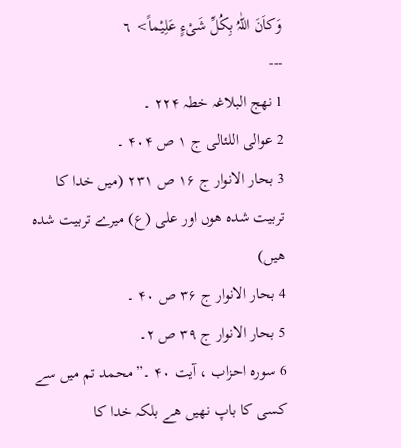وَکاَنَ اللّٰہُ بِکُلِّ شَیْءٍ عَلِيْماً> ٦
---
1 نهج البلاغہ خطہ ٢٢۴ ۔
2 عوالی اللئالی ج ١ ص ۴٠۴ ۔
3 بحار الانوار ج ١۶ ص ٢٣١ (ميں خدا کا تربيت شدہ هوں اور علی (ع) ميرے تربيت شدہ هيں)
4 بحار الانوار ج ٣۶ ص ۴٠ ۔
5 بحار الانوار ج ٣٩ ص ٢۔
6 سورہ احزاب ، آيت ۴٠ ۔”محمد تم ميں سے کسی کا باپ نهيں هے بلکہ خدا کا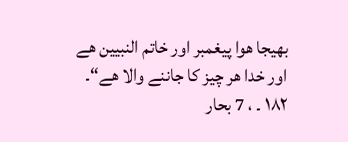بهيجا هوا پيغمبر اور خاتم النبيين هے
اور خدا هر چيز کا جاننے والا هے“۔
١٨٢ ۔ ، 7 بحار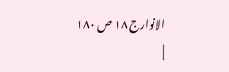الانوارج ١٨ ص ١٨٠
|